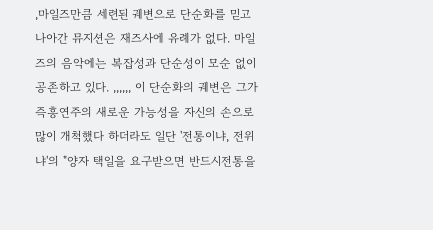,마일즈만큼 세련된 궤변으로 단순화를 믿고 나아간 뮤지션은 재즈사에 유례가 없다. 마일즈의 음악에는 복잡성과 단순성이 모순 없이 공존하고 있다. ,,,,,, 이 단순화의 궤변은 그가 즉흥연주의 새로운 가능성을 자신의 손으로 많이 개척했다 하더라도 일단 '전통이냐, 전위냐'의 "양자 택일을 요구받으면 반드시전통을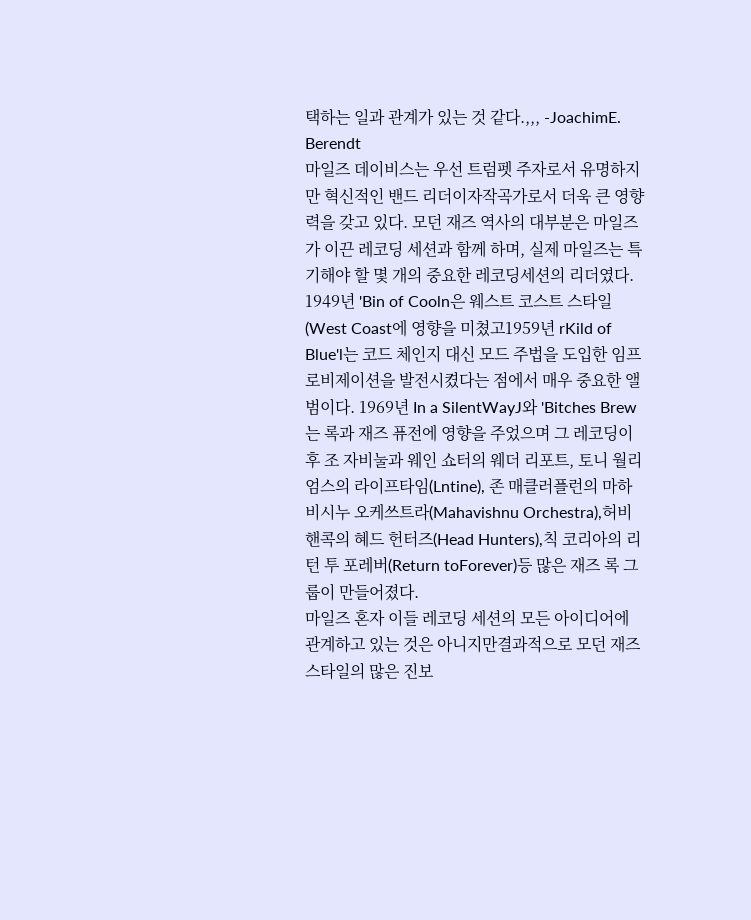택하는 일과 관계가 있는 것 같다.,,, -JoachimE. Berendt
마일즈 데이비스는 우선 트럼펫 주자로서 유명하지만 혁신적인 밴드 리더이자작곡가로서 더욱 큰 영향력을 갖고 있다. 모던 재즈 역사의 대부분은 마일즈가 이끈 레코딩 세션과 함께 하며, 실제 마일즈는 특기해야 할 몇 개의 중요한 레코딩세션의 리더였다.
1949년 'Bin of Cooln은 웨스트 코스트 스타일(West Coast에 영향을 미쳤고1959년 rKild of Blue'l는 코드 체인지 대신 모드 주법을 도입한 임프로비제이션을 발전시켰다는 점에서 매우 중요한 앨범이다. 1969년 In a SilentWayJ와 'Bitches Brew는 록과 재즈 퓨전에 영향을 주었으며 그 레코딩이후 조 자비눌과 웨인 쇼터의 웨더 리포트, 토니 월리엄스의 라이프타임(Lntine), 존 매클러플런의 마하비시누 오케쓰트라(Mahavishnu Orchestra),허비핸콕의 혜드 헌터즈(Head Hunters),칙 코리아의 리턴 투 포레버(Return toForever)등 많은 재즈 록 그룹이 만들어졌다.
마일즈 혼자 이들 레코딩 세션의 모든 아이디어에 관계하고 있는 것은 아니지만결과적으로 모던 재즈 스타일의 많은 진보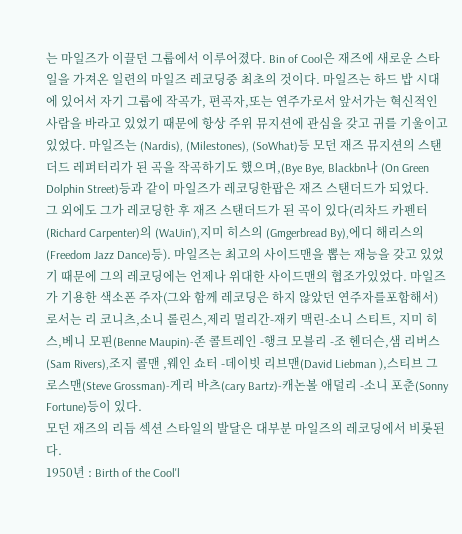는 마일즈가 이끌던 그룹에서 이루어졌다. Bin of Cool은 재즈에 새로운 스타일을 가져온 일련의 마일즈 레코딩중 최초의 것이다. 마일즈는 하드 밥 시대에 있어서 자기 그룹에 작곡가, 편곡자,또는 연주가로서 앞서가는 혁신적인 사람을 바라고 있었기 때문에 항상 주위 뮤지션에 관심을 갖고 귀를 기울이고 있었다. 마일즈는 (Nardis), (Milestones), (SoWhat)등 모던 재즈 뮤지션의 스탠더드 레퍼터리가 된 곡을 작곡하기도 했으며,(Bye Bye, Blackbn나 (On Green Dolphin Street)등과 같이 마일즈가 레코딩한팝은 재즈 스탠더드가 되었다.
그 외에도 그가 레코딩한 후 재즈 스탠더드가 된 곡이 있다(리차드 카펜터(Richard Carpenter)의 (WaUin'),지미 히스의 (Gmgerbread By),에디 해리스의 (Freedom Jazz Dance)등). 마일즈는 최고의 사이드맨을 뽑는 재능을 갖고 있었기 때문에 그의 레코딩에는 언제나 위대한 사이드맨의 협조가있었다. 마일즈가 기용한 색소폰 주자(그와 함께 레코딩은 하지 않았던 연주자를포함해서)로서는 리 코니츠,소니 롤린스,제리 멀리간-재키 맥린-소니 스티트, 지미 히스,베니 모핀(Benne Maupin)-존 콜트레인 -행크 모블리 -조 헨더슨,샘 리버스(Sam Rivers),조지 콜맨 ,웨인 쇼터 -데이빗 리브맨(David Liebman ),스티브 그로스맨(Steve Grossman)-게리 바츠(cary Bartz)-캐논볼 애덜리 -소니 포춘(Sonny Fortune)등이 있다.
모던 재즈의 리듬 섹션 스타일의 발달은 대부분 마일즈의 레코딩에서 비롯된다.
1950년 : Birth of the Cool'l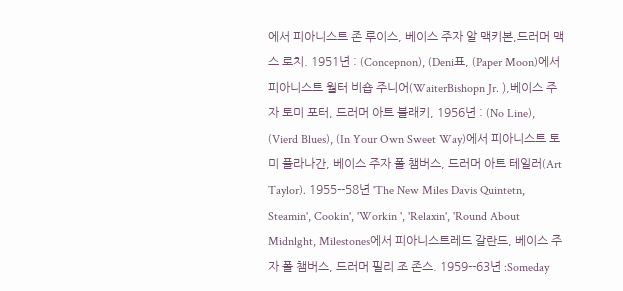에서 피아니스트 존 루이스, 베이스 주자 알 맥키본,드러머 맥스 로치. 1951년 : (Concepnon), (Deni표, (Paper Moon)에서 피아니스트 월터 비숍 주니어(WaiterBishopn Jr. ),베이스 주자 토미 포터, 드러머 아트 블래키, 1956년 : (No Line), (Vierd Blues), (In Your Own Sweet Way)에서 피아니스트 토미 플라나간, 베이스 주자 폴 챔버스, 드러머 아트 테일러(Art Taylor). 1955--58년 'The New Miles Davis Quintetn, Steamin', Cookin', 'Workin ', 'Relaxin', 'Round About Midnlght, Milestones에서 피아니스트레드 갈란드, 베이스 주자 폴 챔버스, 드러머 필리 조 존스. 1959--63년 :Someday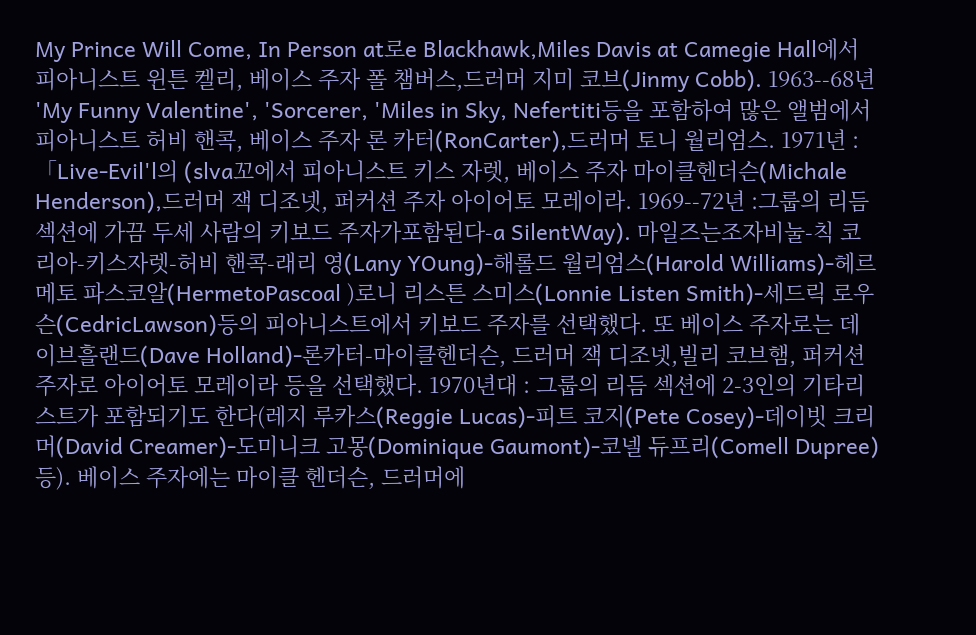My Prince Will Come, In Person at로e Blackhawk,Miles Davis at Camegie Hall에서 피아니스트 윈튼 켈리, 베이스 주자 폴 챔버스,드러머 지미 코브(Jinmy Cobb). 1963--68년 'My Funny Valentine', 'Sorcerer, 'Miles in Sky, Nefertiti등을 포함하여 많은 앨범에서 피아니스트 허비 핸콕, 베이스 주자 론 카터(RonCarter),드러머 토니 월리엄스. 1971년 : 「Live-Evil'l의 (slva꼬에서 피아니스트 키스 자렛, 베이스 주자 마이클헨더슨(Michale Henderson),드러머 잭 디조넷, 퍼커션 주자 아이어토 모레이라. 1969--72년 :그룹의 리듬 섹션에 가끔 두세 사람의 키보드 주자가포함된다-a SilentWay). 마일즈는조자비눌-칙 코리아-키스자렛-허비 핸콕-래리 영(Lany YOung)-해롤드 월리엄스(Harold Williams)-헤르메토 파스코알(HermetoPascoal )로니 리스튼 스미스(Lonnie Listen Smith)-세드릭 로우슨(CedricLawson)등의 피아니스트에서 키보드 주자를 선택했다. 또 베이스 주자로는 데이브흘랜드(Dave Holland)-론카터-마이클헨더슨, 드러머 잭 디조넷,빌리 코브햄, 퍼커션 주자로 아이어토 모레이라 등을 선택했다. 1970년대 : 그룹의 리듬 섹션에 2-3인의 기타리스트가 포함되기도 한다(레지 루카스(Reggie Lucas)-피트 코지(Pete Cosey)-데이빗 크리머(David Creamer)-도미니크 고몽(Dominique Gaumont)-코넬 듀프리(Comell Dupree)등). 베이스 주자에는 마이클 헨더슨, 드러머에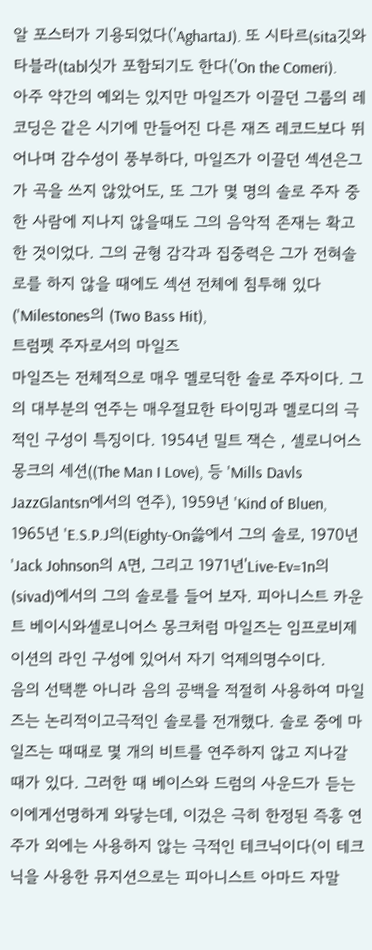알 포스터가 기용되었다('AghartaJ). 또 시타르(sita깃와 타블라(tabl싯가 포함되기도 한다('On the Comeri).
아주 약간의 예외는 있지만 마일즈가 이끌던 그룹의 레코딩은 같은 시기에 만들어진 다른 재즈 레코드보다 뛰어나며 감수성이 풍부하다, 마일즈가 이끌던 섹션은그가 곡을 쓰지 않았어도, 또 그가 몇 명의 솔로 주자 중 한 사람에 지나지 않을때도 그의 음악적 존재는 확고한 것이었다. 그의 균형 감각과 집중력은 그가 전혀솔로를 하지 않을 때에도 섹션 전체에 침투해 있다('Milestones의 (Two Bass Hit),
트럼펫 주자로서의 마일즈
마일즈는 전체적으로 매우 멜로딕한 솔로 주자이다. 그의 대부분의 연주는 매우절묘한 타이밍과 멜로디의 극적인 구성이 특징이다. 1954년 밀트 잭슨 , 셀로니어스 몽크의 세션((The Man I Love), 등 'Mills Davls JazzGlantsn에서의 연주), 1959년 'Kind of Bluen, 1965년 'E.S.P.J의(Eighty-On쓿에서 그의 솔로, 1970년 'Jack Johnson의 A면, 그리고 1971년'Live-Ev=1n의 (sivad)에서의 그의 솔로를 들어 보자. 피아니스트 카운트 베이시와셀로니어스 몽크처럼 마일즈는 임프로비제이션의 라인 구성에 있어서 자기 억제의명수이다.
음의 선택뿐 아니라 음의 공백을 적절히 사용하여 마일즈는 논리적이고극적인 솔로를 전개했다. 솔로 중에 마일즈는 때때로 몇 개의 비트를 연주하지 않고 지나갈 때가 있다. 그러한 때 베이스와 드럼의 사운드가 듣는이에게선명하게 와닿는데, 이겄은 극히 한정된 즉흥 연주가 외에는 사용하지 않는 극적인 테크닉이다(이 테크닉을 사용한 뮤지션으로는 피아니스트 아마드 자말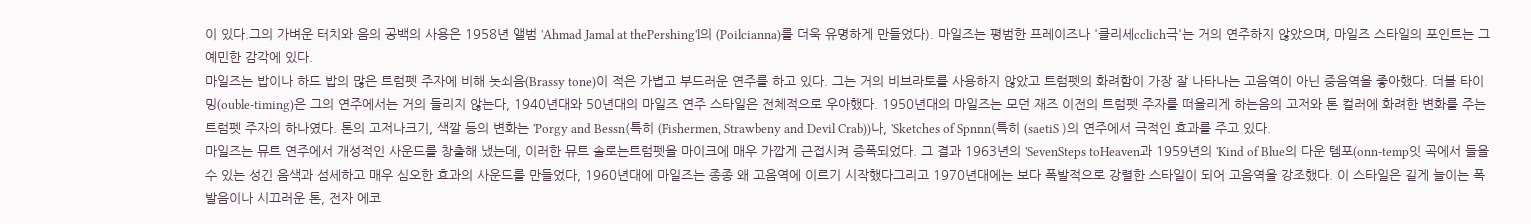이 있다.그의 가벼운 터치와 음의 공백의 사용은 1958년 앨범 'Ahmad Jamal at thePershing'l의 (Poilcianna)를 더욱 유명하게 만들었다). 마일즈는 평범한 프레이즈나 '클리세cclich극'는 거의 연주하지 않았으며, 마일즈 스타일의 포인트는 그 예민한 감각에 있다.
마일즈는 밥이나 하드 밥의 많은 트럼펫 주자에 비해 놋쇠음(Brassy tone)이 적은 가볍고 부드러운 연주를 하고 있다. 그는 거의 비브라토를 사용하지 않았고 트럼펫의 화려함이 가장 잘 나타나는 고음역이 아닌 중음역을 좋아했다. 더블 타이밍(ouble-timing)은 그의 연주에서는 거의 들리지 않는다, 1940년대와 50년대의 마일즈 연주 스타일은 전체적으로 우아했다. 1950년대의 마일즈는 모던 재즈 이전의 트럼펫 주자를 떠올리게 하는음의 고저와 톤 컬러에 화려한 변화를 주는 트럼펫 주자의 하나였다. 톤의 고저나크기, 색깔 등의 변화는 'Porgy and Bessn(특히 (Fishermen, Strawbeny and Devil Crab))나, 'Sketches of Spnnn(특히 (saetiS )의 연주에서 극적인 효과를 주고 있다.
마일즈는 뮤트 연주에서 개성적인 사운드를 창출해 냈는데, 이러한 뮤트 솔로는트럼펫을 마이크에 매우 가깝게 근접시켜 증폭되었다. 그 결과 1963년의 'SevenSteps toHeaven과 1959년의 'Kind of Blue의 다운 템포(onn-temp잇 곡에서 들을 수 있는 성긴 음색과 섬세하고 매우 심오한 효과의 사운드를 만들었다, 1960년대에 마일즈는 종종 왜 고음역에 이르기 시작했다그리고 1970년대에는 보다 폭발적으로 강렬한 스타일이 되어 고음역을 강조했다. 이 스타일은 길게 늘이는 폭발음이나 시끄러운 톤, 전자 에코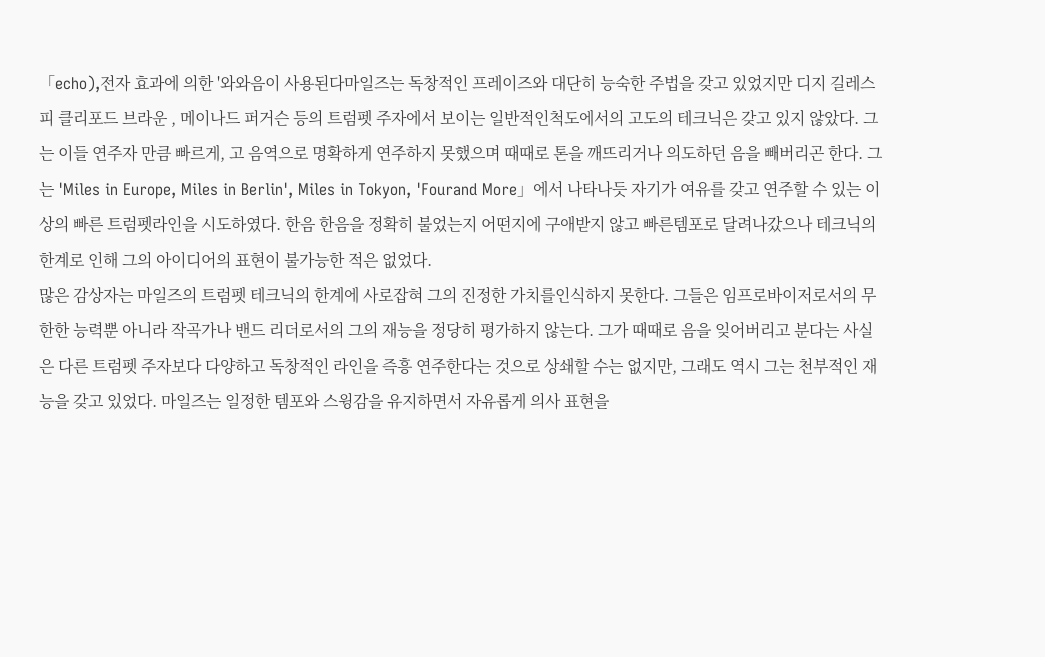「echo),전자 효과에 의한 '와와음이 사용된다마일즈는 독창적인 프레이즈와 대단히 능숙한 주법을 갖고 있었지만 디지 길레스피 클리포드 브라운 , 메이나드 퍼거슨 등의 트럼펫 주자에서 보이는 일반적인척도에서의 고도의 테크닉은 갖고 있지 않았다. 그는 이들 연주자 만큼 빠르게, 고 음역으로 명확하게 연주하지 못했으며 때때로 톤을 깨뜨리거나 의도하던 음을 빼버리곤 한다. 그는 'Miles in Europe, Miles in Berlin', Miles in Tokyon, 'Fourand More」에서 나타나듯 자기가 여유를 갖고 연주할 수 있는 이상의 빠른 트럼펫라인을 시도하였다. 한음 한음을 정확히 불었는지 어떤지에 구애받지 않고 빠른템포로 달려나갔으나 테크닉의 한계로 인해 그의 아이디어의 표현이 불가능한 적은 없었다.
많은 감상자는 마일즈의 트럼펫 테크닉의 한계에 사로잡혀 그의 진정한 가치를인식하지 못한다. 그들은 임프로바이저로서의 무한한 능력뿐 아니라 작곡가나 밴드 리더로서의 그의 재능을 정당히 평가하지 않는다. 그가 때때로 음을 잊어버리고 분다는 사실은 다른 트럼펫 주자보다 다양하고 독창적인 라인을 즉흥 연주한다는 것으로 상쇄할 수는 없지만, 그래도 역시 그는 천부적인 재능을 갖고 있었다. 마일즈는 일정한 템포와 스윙감을 유지하면서 자유롭게 의사 표현을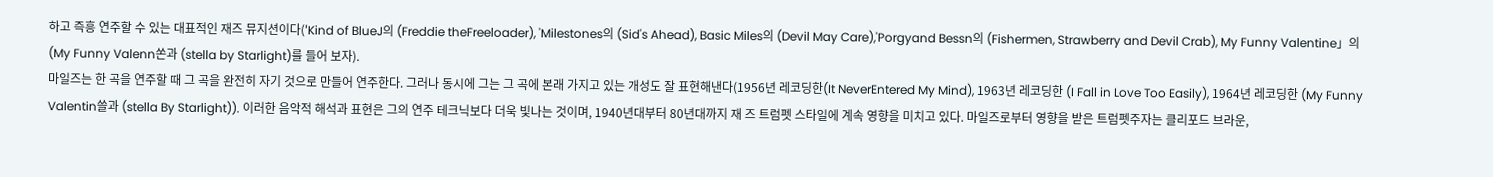하고 즉흥 연주할 수 있는 대표적인 재즈 뮤지션이다('Kind of BlueJ의 (Freddie theFreeloader), 'Milestones의 (Sid's Ahead), Basic Miles의 (Devil May Care),'Porgyand Bessn의 (Fishermen, Strawberry and Devil Crab), My Funny Valentine」의 (My Funny Valenn쏜과 (stella by Starlight)를 들어 보자).
마일즈는 한 곡을 연주할 때 그 곡을 완전히 자기 것으로 만들어 연주한다. 그러나 동시에 그는 그 곡에 본래 가지고 있는 개성도 잘 표현해낸다(1956년 레코딩한(It NeverEntered My Mind), 1963년 레코딩한 (I Fall in Love Too Easily), 1964년 레코딩한 (My Funny Valentin쓸과 (stella By Starlight)). 이러한 음악적 해석과 표현은 그의 연주 테크닉보다 더욱 빛나는 것이며, 1940년대부터 80년대까지 재 즈 트럼펫 스타일에 계속 영향을 미치고 있다. 마일즈로부터 영향을 받은 트럼펫주자는 클리포드 브라운,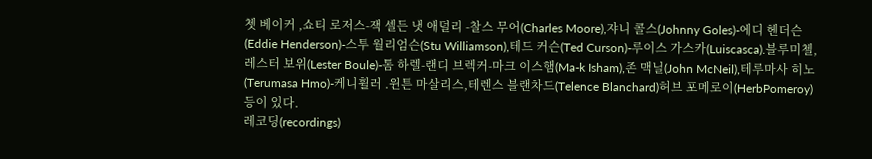쳇 베이커 ,쇼티 로저스-잭 셀든 냇 애덜리 -찰스 무어(Charles Moore),쟈니 콜스(Johnny Goles)-에디 헨더슨(Eddie Henderson)-스투 월리엄슨(Stu Williamson),테드 커슨(Ted Curson)-루이스 가스카(Luiscasca).블루미첼,레스터 보위(Lester Boule)-톰 하렐-랜디 브렉커-마크 이스햄(Ma-k Isham),존 맥닐(John McNeil),테루마사 히노(Terumasa Hmo)-케니휠러 .윈튼 마살리스,테렌스 블랜차드(Telence Blanchard)허브 포메로이(HerbPomeroy) 등이 있다.
레코딩(recordings)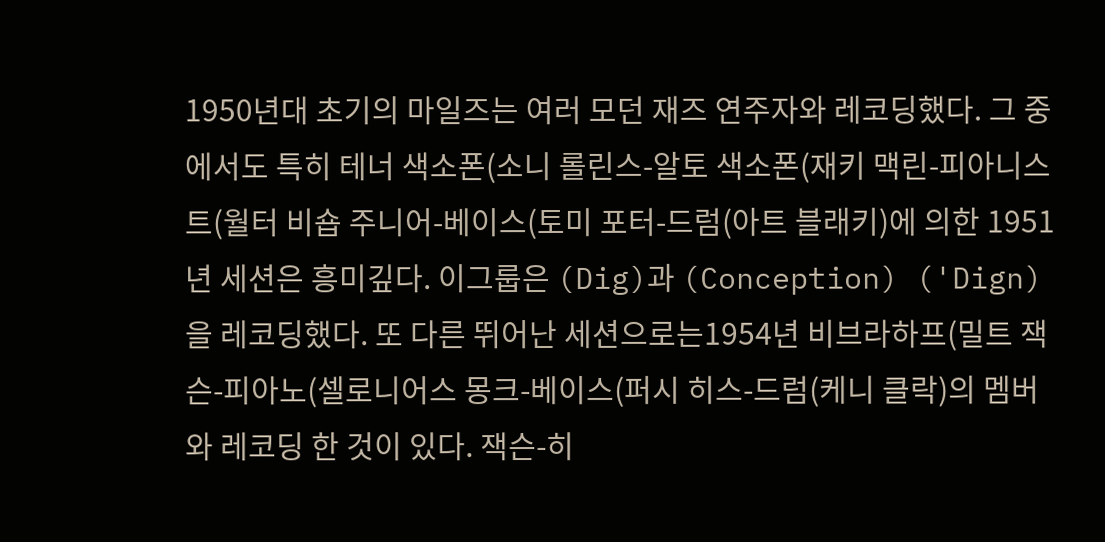1950년대 초기의 마일즈는 여러 모던 재즈 연주자와 레코딩했다. 그 중에서도 특히 테너 색소폰(소니 롤린스-알토 색소폰(재키 맥린-피아니스트(월터 비숍 주니어-베이스(토미 포터-드럼(아트 블래키)에 의한 1951년 세션은 흥미깊다. 이그룹은 (Dig)과 (Conception) ('Dign)을 레코딩했다. 또 다른 뛰어난 세션으로는1954년 비브라하프(밀트 잭슨-피아노(셀로니어스 몽크-베이스(퍼시 히스-드럼(케니 클락)의 멤버와 레코딩 한 것이 있다. 잭슨-히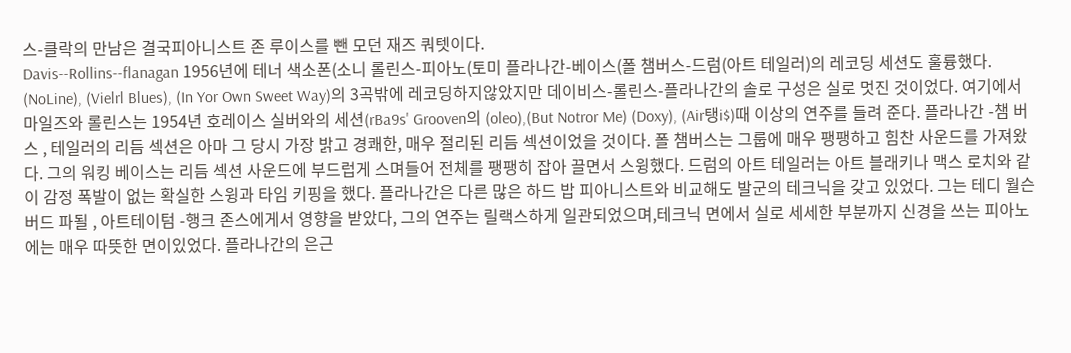스-클락의 만남은 결국피아니스트 존 루이스를 뺀 모던 재즈 쿼텟이다.
Davis--Rollins--flanagan 1956년에 테너 색소폰(소니 롤린스-피아노(토미 플라나간-베이스(폴 챔버스-드럼(아트 테일러)의 레코딩 세션도 훌륭했다. (NoLine), (Vielrl Blues), (In Yor Own Sweet Way)의 3곡밖에 레코딩하지않았지만 데이비스-롤린스-플라나간의 솔로 구성은 실로 멋진 것이었다. 여기에서 마일즈와 롤린스는 1954년 호레이스 실버와의 세션(rBa9s' Grooven의 (oleo),(But Notror Me) (Doxy), (Air탱i$)때 이상의 연주를 들려 준다. 플라나간 -챔 버스 , 테일러의 리듬 섹션은 아마 그 당시 가장 밝고 경쾌한, 매우 절리된 리듬 섹션이었을 것이다. 폴 챔버스는 그룹에 매우 팽팽하고 힘찬 사운드를 가져왔다. 그의 워킹 베이스는 리듬 섹션 사운드에 부드럽게 스며들어 전체를 팽팽히 잡아 끌면서 스윙했다. 드럼의 아트 테일러는 아트 블래키나 맥스 로치와 같이 감정 폭발이 없는 확실한 스윙과 타임 키핑을 했다. 플라나간은 다른 많은 하드 밥 피아니스트와 비교해도 발군의 테크닉을 갖고 있었다. 그는 테디 월슨 버드 파될 , 아트테이텀 -행크 존스에게서 영향을 받았다, 그의 연주는 릴랙스하게 일관되었으며,테크닉 면에서 실로 세세한 부분까지 신경을 쓰는 피아노에는 매우 따뜻한 면이있었다. 플라나간의 은근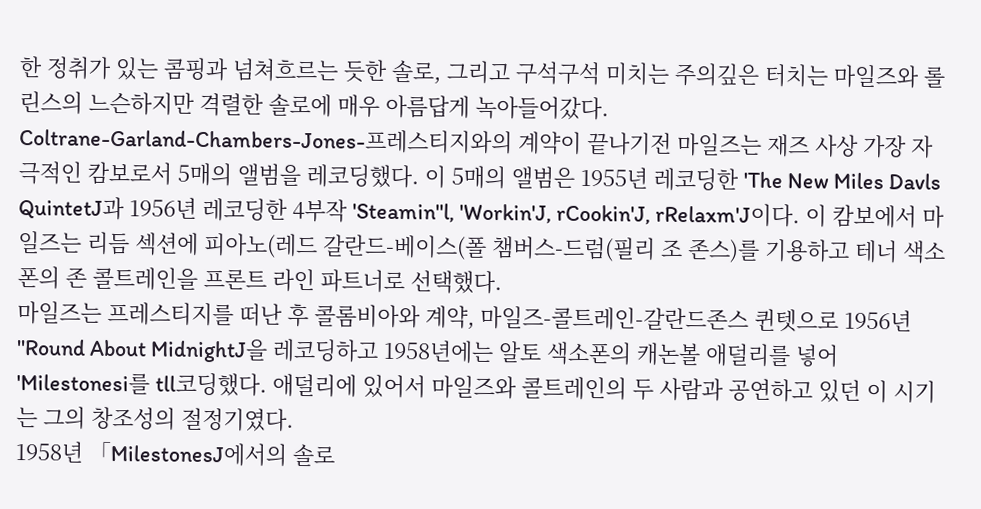한 정취가 있는 콤핑과 넘쳐흐르는 듯한 솔로, 그리고 구석구석 미치는 주의깊은 터치는 마일즈와 롤린스의 느슨하지만 격렬한 솔로에 매우 아름답게 녹아들어갔다.
Coltrane-Garland-Chambers-Jones-프레스티지와의 계약이 끝나기전 마일즈는 재즈 사상 가장 자극적인 캄보로서 5매의 앨범을 레코딩했다. 이 5매의 앨범은 1955년 레코딩한 'The New Miles Davls QuintetJ과 1956년 레코딩한 4부작 'Steamin''l, 'Workin'J, rCookin'J, rRelaxm'J이다. 이 캄보에서 마일즈는 리듬 섹션에 피아노(레드 갈란드-베이스(폴 챔버스-드럼(필리 조 존스)를 기용하고 테너 색소폰의 존 콜트레인을 프론트 라인 파트너로 선택했다.
마일즈는 프레스티지를 떠난 후 콜롬비아와 계약, 마일즈-콜트레인-갈란드존스 퀸텟으로 1956년 ''Round About MidnightJ을 레코딩하고 1958년에는 알토 색소폰의 캐논볼 애덜리를 넣어 'Milestonesi를 tll코딩했다. 애덜리에 있어서 마일즈와 콜트레인의 두 사람과 공연하고 있던 이 시기는 그의 창조성의 절정기였다.
1958년 「MilestonesJ에서의 솔로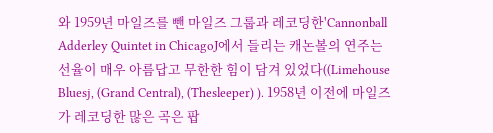와 1959년 마일즈를 뺀 마일즈 그룹과 레코딩한'Cannonball Adderley Quintet in ChicagoJ에서 들리는 캐논볼의 연주는 선율이 매우 아름답고 무한한 힘이 담겨 있었다((Limehouse Bluesj, (Grand Central), (Thesleeper) ). 1958년 이전에 마일즈가 레코딩한 많은 곡은 팝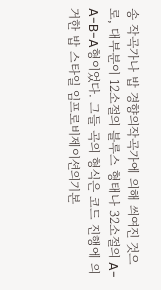송 작곡가나 밥 경향의작곡가에 의해 씌여진 것으로, 대부분이 12소절의 블루스 형태나 32소절의 A-A-B-A형이었다. 그들 곡의 형식은 코드 진행에 의거한 밥 스타일 임프로비제이션의기본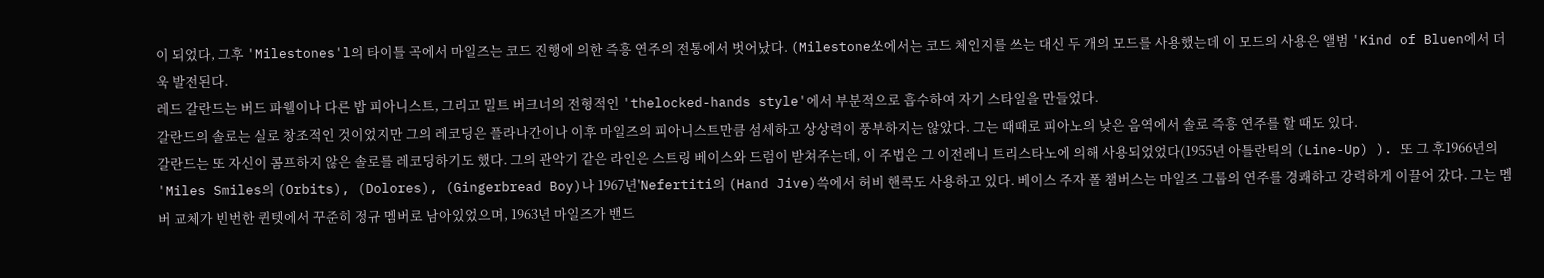이 되었다, 그후 'Milestones'l의 타이틀 곡에서 마일즈는 코드 진행에 의한 즉흥 연주의 전통에서 벗어났다. (Milestone쏘에서는 코드 체인지를 쓰는 대신 두 개의 모드를 사용했는데 이 모드의 사용은 앨범 'Kind of Bluen에서 더욱 발전된다.
레드 갈란드는 버드 파웰이나 다른 밥 피아니스트, 그리고 밀트 버크너의 전형적인 'thelocked-hands style'에서 부분적으로 흡수하여 자기 스타일을 만들었다.
갈란드의 솔로는 실로 창조적인 것이었지만 그의 레코딩은 플라나간이나 이후 마일즈의 피아니스트만큼 섬세하고 상상력이 풍부하지는 않았다. 그는 때때로 피아노의 낮은 음역에서 솔로 즉흥 연주를 할 때도 있다.
갈란드는 또 자신이 콤프하지 않은 솔로를 레코딩하기도 했다. 그의 관악기 같은 라인은 스트링 베이스와 드럼이 받쳐주는데, 이 주법은 그 이전레니 트리스타노에 의해 사용되었었다(1955년 아틀란틱의 (Line-Up) ). 또 그 후1966년의 'Miles Smiles의 (Orbits), (Dolores), (Gingerbread Boy)나 1967년'Nefertiti의 (Hand Jive)쓱에서 허비 핸콕도 사용하고 있다. 베이스 주자 폴 챔버스는 마일즈 그룹의 연주를 경쾌하고 강력하게 이끌어 갔다. 그는 멤버 교체가 빈번한 퀸텟에서 꾸준히 정규 멤버로 남아있었으며, 1963년 마일즈가 밴드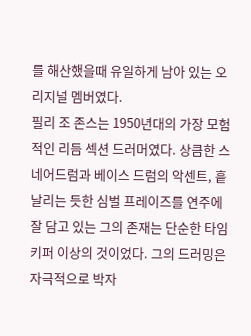를 해산했을때 유일하게 남아 있는 오리지널 멤버였다.
필리 조 존스는 1950년대의 가장 모험적인 리듬 섹션 드러머였다. 상큼한 스네어드럼과 베이스 드럼의 악센트, 흩날리는 듯한 심벌 프레이즈를 연주에 잘 담고 있는 그의 존재는 단순한 타임 키퍼 이상의 것이었다. 그의 드러밍은 자극적으로 박자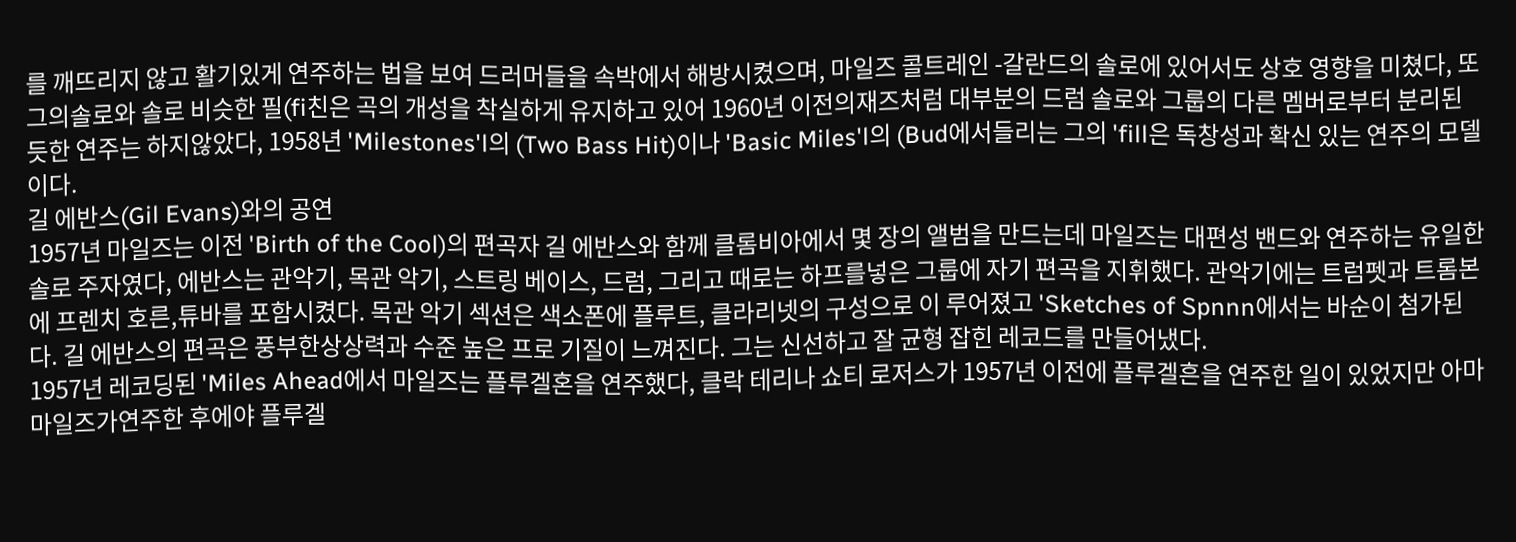를 깨뜨리지 않고 활기있게 연주하는 법을 보여 드러머들을 속박에서 해방시켰으며, 마일즈 콜트레인 -갈란드의 솔로에 있어서도 상호 영향을 미쳤다, 또 그의솔로와 솔로 비슷한 필(fi친은 곡의 개성을 착실하게 유지하고 있어 1960년 이전의재즈처럼 대부분의 드럼 솔로와 그룹의 다른 멤버로부터 분리된 듯한 연주는 하지않았다, 1958년 'Milestones'l의 (Two Bass Hit)이나 'Basic Miles'l의 (Bud에서들리는 그의 'fill은 독창성과 확신 있는 연주의 모델이다.
길 에반스(Gil Evans)와의 공연
1957년 마일즈는 이전 'Birth of the Cool)의 편곡자 길 에반스와 함께 클롬비아에서 몇 장의 앨범을 만드는데 마일즈는 대편성 밴드와 연주하는 유일한 솔로 주자였다, 에반스는 관악기, 목관 악기, 스트링 베이스, 드럼, 그리고 때로는 하프를넣은 그룹에 자기 편곡을 지휘했다. 관악기에는 트럼펫과 트롬본에 프렌치 호른,튜바를 포함시켰다. 목관 악기 섹션은 색소폰에 플루트, 클라리넷의 구성으로 이 루어졌고 'Sketches of Spnnn에서는 바순이 첨가된다. 길 에반스의 편곡은 풍부한상상력과 수준 높은 프로 기질이 느껴진다. 그는 신선하고 잘 균형 잡힌 레코드를 만들어냈다.
1957년 레코딩된 'Miles Ahead에서 마일즈는 플루겔혼을 연주했다, 클락 테리나 쇼티 로저스가 1957년 이전에 플루겔흔을 연주한 일이 있었지만 아마 마일즈가연주한 후에야 플루겔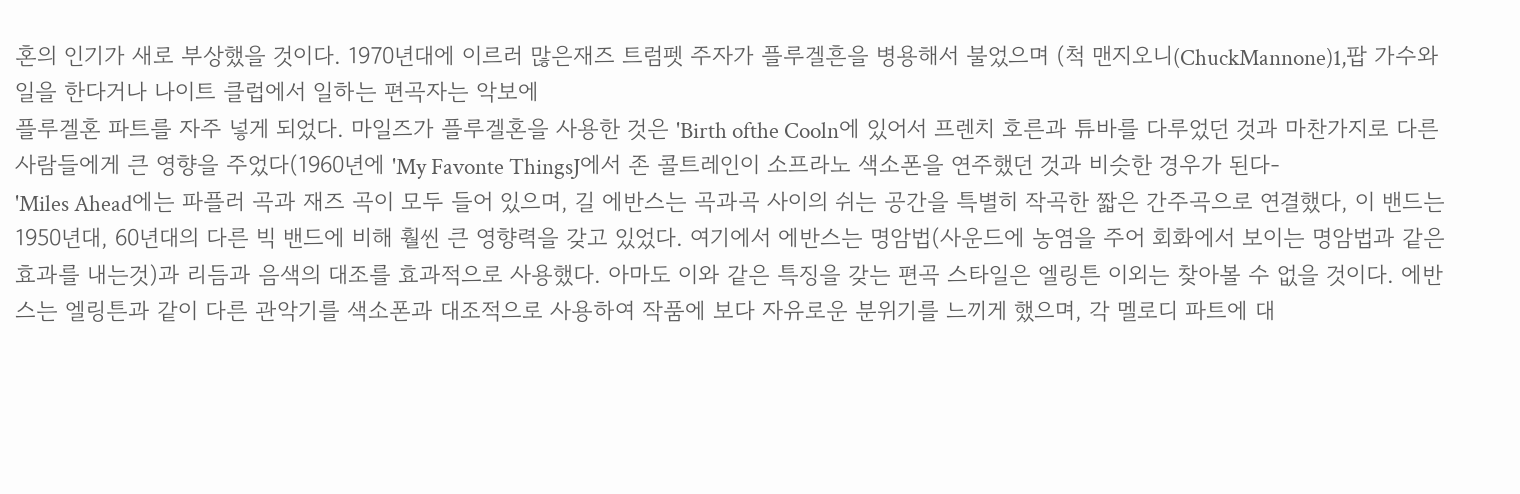혼의 인기가 새로 부상했을 것이다. 1970년대에 이르러 많은재즈 트럼펫 주자가 플루겔흔을 병용해서 불었으며 (척 맨지오니(ChuckMannone)1,팝 가수와 일을 한다거나 나이트 클럽에서 일하는 편곡자는 악보에
플루겔혼 파트를 자주 넣게 되었다. 마일즈가 플루겔혼을 사용한 것은 'Birth ofthe Cooln에 있어서 프렌치 호른과 튜바를 다루었던 것과 마찬가지로 다른 사람들에게 큰 영향을 주었다(1960년에 'My Favonte ThingsJ에서 존 콜트레인이 소프라노 색소폰을 연주했던 것과 비슷한 경우가 된다-
'Miles Ahead에는 파플러 곡과 재즈 곡이 모두 들어 있으며, 길 에반스는 곡과곡 사이의 쉬는 공간을 특별히 작곡한 짧은 간주곡으로 연결했다, 이 밴드는 1950년대, 60년대의 다른 빅 밴드에 비해 훨씬 큰 영향력을 갖고 있었다. 여기에서 에반스는 명암법(사운드에 농염을 주어 회화에서 보이는 명암법과 같은 효과를 내는것)과 리듬과 음색의 대조를 효과적으로 사용했다. 아마도 이와 같은 특징을 갖는 편곡 스타일은 엘링튼 이외는 찾아볼 수 없을 것이다. 에반스는 엘링튼과 같이 다른 관악기를 색소폰과 대조적으로 사용하여 작품에 보다 자유로운 분위기를 느끼게 했으며, 각 멜로디 파트에 대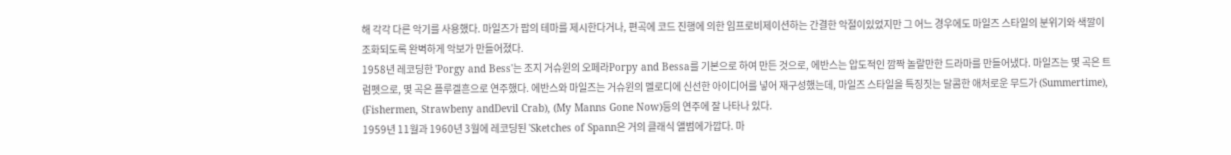해 각각 다른 악기를 사용했다. 마일즈가 팝의 테마를 제시한다거나, 편곡에 코드 진행에 의한 임프로비제이션하는 간결한 악절이있었지만 그 어느 경우에도 마일즈 스타일의 분위기와 색깔이 조화되도록 완벽하게 악보가 만들어졌다.
1958년 레코딩한 'Porgy and Bess'는 조지 거슈윈의 오페라Porpy and Bessa를 기본으로 하여 만든 것으로, 에반스는 압도적인 깜짝 놀랄만한 드라마를 만들어냈다. 마일즈는 몇 곡은 트럼펫으로, 몇 곡은 플루겔흔으로 연주했다. 에반스와 마일즈는 거슈윈의 멜로디에 신선한 아이디어를 넣어 재구성했는데, 마일즈 스타일을 특징짓는 달콤한 애처로운 무드가 (Summertime), (Fishermen, Strawbeny andDevil Crab), (My Manns Gone Now)등의 연주에 잘 나타나 있다.
1959년 11월과 1960년 3월에 레코딩된 'Sketches of Spann은 거의 클래식 앨범에가깝다. 마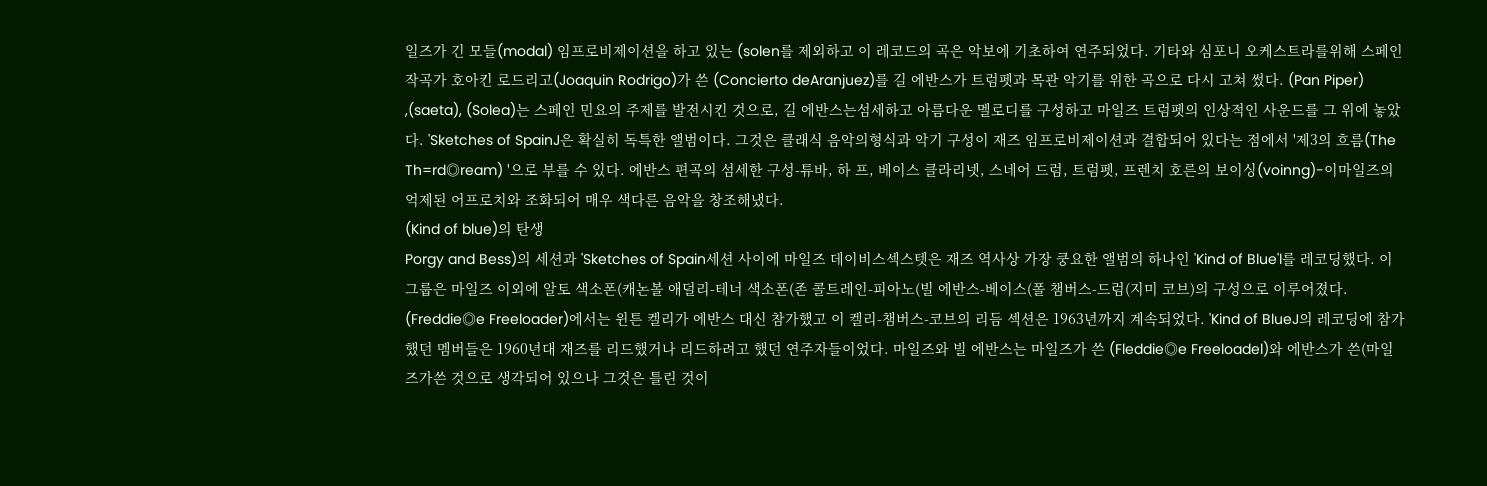일즈가 긴 모들(modal) 임프로비제이션을 하고 있는 (solen를 제외하고 이 레코드의 곡은 악보에 기초하여 연주되었다. 기타와 심포니 오케스트라를위해 스페인 작곡가 호아킨 로드리고(Joaquin Rodrigo)가 쓴 (Concierto deAranjuez)를 길 에반스가 트럼펫과 목관 악기를 위한 곡으로 다시 고쳐 썼다. (Pan Piper) ,(saeta), (Solea)는 스페인 민요의 주제를 발전시킨 것으로, 길 에반스는섬세하고 아름다운 멜로디를 구성하고 마일즈 트럼펫의 인상적인 사운드를 그 위에 놓았다. 'Sketches of SpainJ은 확실히 독특한 앨범이다. 그것은 클래식 음악의형식과 악기 구성이 재즈 임프로비제이션과 결합되어 있다는 점에서 '제3의 흐름(The Th=rd◎ream) '으로 부를 수 있다. 에반스 편곡의 섬세한 구성-튜바, 하 프, 베이스 클라리넷, 스네어 드럼, 트럼펫, 프렌치 호른의 보이싱(voinng)-이마일즈의 억제된 어프로치와 조화되어 매우 색다른 음악을 창조해냈다.
(Kind of blue)의 탄생
Porgy and Bess)의 세션과 'Sketches of Spain세션 사이에 마일즈 데이비스섹스텟은 재즈 역사상 가장 쿵요한 앨범의 하나인 'Kind of Blue'l를 레코딩했다. 이 그룹은 마일즈 이외에 알토 색소폰(캐논볼 애덜리-테너 색소폰(존 콜트레인-피아노(빌 에반스-베이스(폴 챔버스-드럼(지미 코브)의 구성으로 이루어졌다. (Freddie◎e Freeloader)에서는 윈튼 켈리가 에반스 대신 참가했고 이 켈리-챔버스-코브의 리듬 섹션은 1963년까지 계속되었다. 'Kind of BlueJ의 레코딩에 참가했던 멤버들은 1960년대 재즈를 리드했거나 리드하려고 했던 연주자들이었다. 마일즈와 빌 에반스는 마일즈가 쓴 (Fleddie◎e Freeloadel)와 에반스가 쓴(마일즈가쓴 것으로 생각되어 있으나 그것은 틀린 것이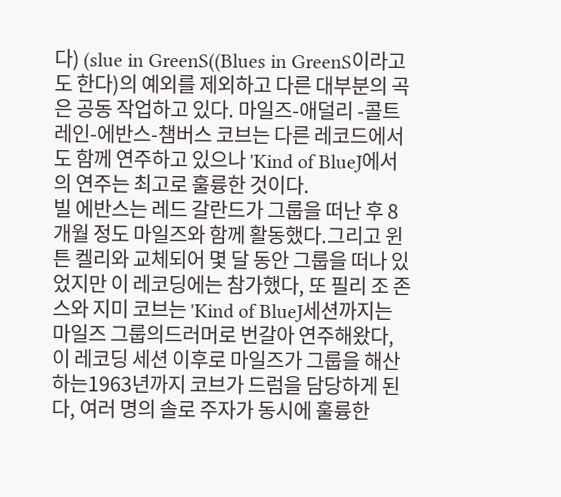다) (slue in GreenS((Blues in GreenS이라고도 한다)의 예외를 제외하고 다른 대부분의 곡은 공동 작업하고 있다. 마일즈-애덜리 -콜트레인-에반스-챔버스 코브는 다른 레코드에서도 함께 연주하고 있으나 'Kind of BlueJ에서의 연주는 최고로 훌륭한 것이다.
빌 에반스는 레드 갈란드가 그룹을 떠난 후 8개월 정도 마일즈와 함께 활동했다.그리고 윈튼 켈리와 교체되어 몇 달 동안 그룹을 떠나 있었지만 이 레코딩에는 참가했다, 또 필리 조 존스와 지미 코브는 'Kind of BlueJ세션까지는 마일즈 그룹의드러머로 번갈아 연주해왔다, 이 레코딩 세션 이후로 마일즈가 그룹을 해산하는1963년까지 코브가 드럼을 담당하게 된다, 여러 명의 솔로 주자가 동시에 훌륭한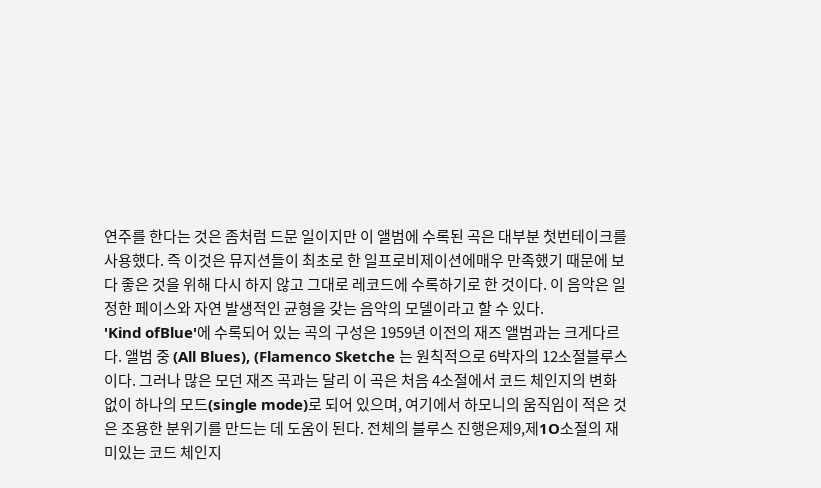연주를 한다는 것은 좀처럼 드문 일이지만 이 앨범에 수록된 곡은 대부분 첫번테이크를 사용했다. 즉 이것은 뮤지션들이 최초로 한 일프로비제이션에매우 만족했기 때문에 보다 좋은 것을 위해 다시 하지 않고 그대로 레코드에 수록하기로 한 것이다. 이 음악은 일정한 페이스와 자연 발생적인 균형을 갖는 음악의 모델이라고 할 수 있다.
'Kind ofBlue'에 수록되어 있는 곡의 구성은 1959년 이전의 재즈 앨범과는 크게다르다. 앨범 중 (All Blues), (Flamenco Sketche 는 원칙적으로 6박자의 12소절블루스이다. 그러나 많은 모던 재즈 곡과는 달리 이 곡은 처음 4소절에서 코드 체인지의 변화 없이 하나의 모드(single mode)로 되어 있으며, 여기에서 하모니의 움직임이 적은 것은 조용한 분위기를 만드는 데 도움이 된다. 전체의 블루스 진행은제9,제1O소절의 재미있는 코드 체인지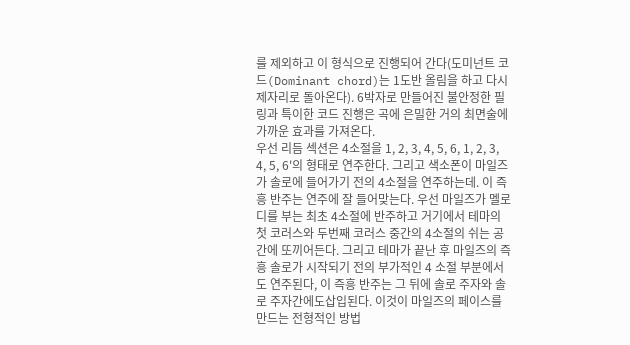를 제외하고 이 형식으로 진행되어 간다(도미넌트 코드(Dominant chord)는 1도반 올림을 하고 다시 제자리로 돌아온다). 6박자로 만들어진 불안정한 필링과 특이한 코드 진행은 곡에 은밀한 거의 최면술에가까운 효과를 가져온다.
우선 리듬 섹션은 4소절을 1, 2, 3, 4, 5, 6, 1, 2, 3, 4, 5, 6'의 형태로 연주한다. 그리고 색소폰이 마일즈가 솔로에 들어가기 전의 4소절을 연주하는데. 이 즉흥 반주는 연주에 잘 들어맞는다. 우선 마일즈가 멜로디를 부는 최초 4소절에 반주하고 거기에서 테마의 첫 코러스와 두번째 코러스 중간의 4소절의 쉬는 공간에 또끼어든다. 그리고 테마가 끝난 후 마일즈의 즉흥 솔로가 시작되기 전의 부가적인 4 소절 부분에서도 연주된다, 이 즉흥 반주는 그 뒤에 솔로 주자와 솔로 주자간에도삽입된다. 이것이 마일즈의 페이스를 만드는 전형적인 방법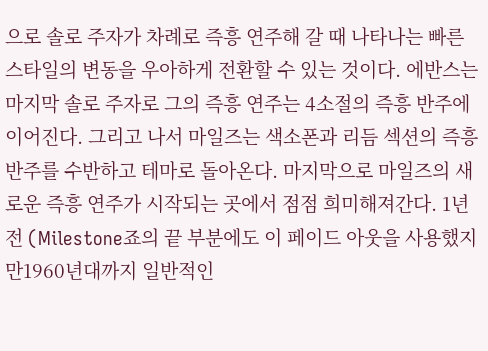으로 솔로 주자가 차례로 즉흥 연주해 갈 때 나타나는 빠른 스타일의 변동을 우아하게 전환할 수 있는 것이다. 에반스는 마지막 솔로 주자로 그의 즉흥 연주는 4소절의 즉흥 반주에 이어진다. 그리고 나서 마일즈는 색소폰과 리듬 섹션의 즉흥 반주를 수반하고 테마로 돌아온다. 마지막으로 마일즈의 새로운 즉흥 연주가 시작되는 곳에서 점점 희미해져간다. 1년 전 (Milestone죠의 끝 부분에도 이 페이드 아웃을 사용했지만1960년대까지 일반적인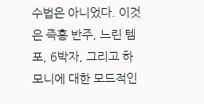수법은 아니었다. 이것은 즉흥 반주, 느린 템포, 6박자, 그리고 하모니에 대한 모드적인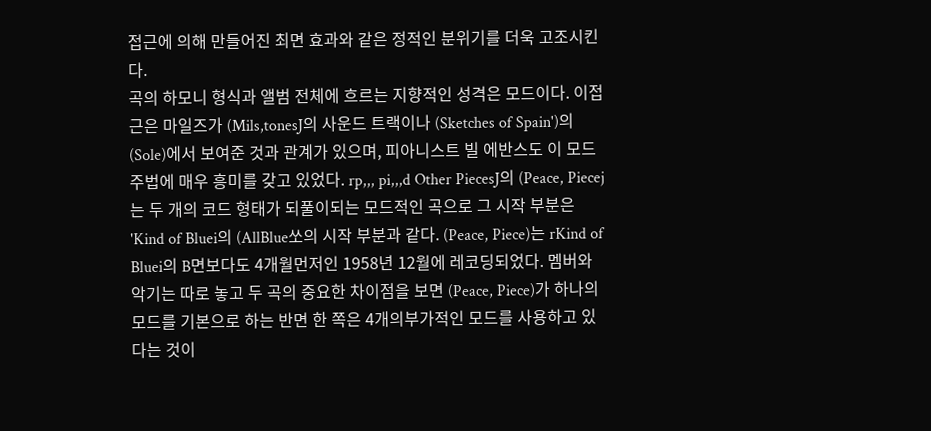접근에 의해 만들어진 최면 효과와 같은 정적인 분위기를 더욱 고조시킨다.
곡의 하모니 형식과 앨범 전체에 흐르는 지향적인 성격은 모드이다. 이접근은 마일즈가 (Mils,tonesJ의 사운드 트랙이나 (Sketches of Spain')의 (Sole)에서 보여준 것과 관계가 있으며, 피아니스트 빌 에반스도 이 모드 주법에 매우 흥미를 갖고 있었다. rp,,, pi,,,d Other PiecesJ의 (Peace, Piecej는 두 개의 코드 형태가 되풀이되는 모드적인 곡으로 그 시작 부분은 'Kind of Bluei의 (AllBlue쏘의 시작 부분과 같다. (Peace, Piece)는 rKind of Bluei의 B면보다도 4개월먼저인 1958년 12월에 레코딩되었다. 멤버와 악기는 따로 놓고 두 곡의 중요한 차이점을 보면 (Peace, Piece)가 하나의 모드를 기본으로 하는 반면 한 쪽은 4개의부가적인 모드를 사용하고 있다는 것이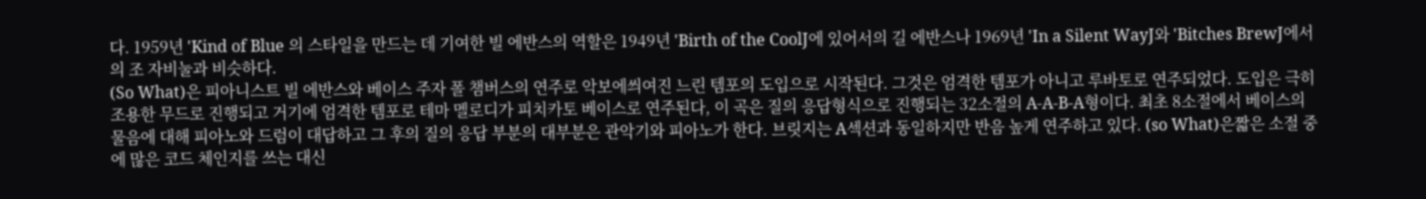다. 1959년 'Kind of Blue 의 스타일을 만드는 데 기여한 빌 에반스의 역할은 1949년 'Birth of the CoolJ에 있어서의 길 에반스나 1969년 'In a Silent WayJ와 'Bitches BrewJ에서의 조 자비눌과 비슷하다.
(So What)은 피아니스트 빌 에반스와 베이스 주자 폴 챔버스의 연주로 악보에씌여진 느린 템포의 도입으로 시작된다. 그것은 엄격한 템포가 아니고 루바토로 연주되었다. 도입은 극히 조용한 무드로 진행되고 거기에 엄격한 템포로 테마 멜로디가 피치카토 베이스로 연주된다, 이 곡은 질의 응답형식으로 진행되는 32소절의 A-A-B-A형이다. 최초 8소절에서 베이스의 물음에 대해 피아노와 드럼이 대답하고 그 후의 질의 응답 부분의 대부분은 관악기와 피아노가 한다. 브릿지는 A섹션과 동일하지만 반음 높게 연주하고 있다. (so What)은짧은 소절 중에 많은 코드 체인지를 쓰는 대신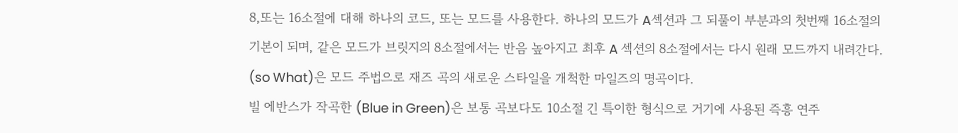8,또는 16소절에 대해 하나의 코드, 또는 모드를 사용한다. 하나의 모드가 A섹션과 그 되풀이 부분과의 첫번째 16소절의 기본이 되며, 같은 모드가 브릿지의 8소절에서는 반음 높아지고 최후 A 섹션의 8소절에서는 다시 원래 모드까지 내려간다. (so What)은 모드 주법으로 재즈 곡의 새로운 스타일을 개척한 마일즈의 명곡이다.
빌 에반스가 작곡한 (Blue in Green)은 보통 곡보다도 10소절 긴 특이한 형식으로 거기에 사용된 즉흥 연주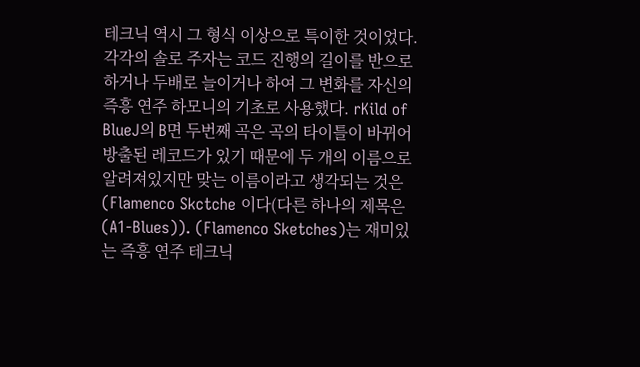테크닉 역시 그 형식 이상으로 특이한 것이었다. 각각의 솔로 주자는 코드 진행의 길이를 반으로 하거나 두배로 늘이거나 하여 그 변화를 자신의 즉흥 연주 하모니의 기초로 사용했다. rKild of BlueJ의 B면 두번째 곡은 곡의 타이틀이 바뀌어 방출된 레코드가 있기 때문에 두 개의 이름으로 알려져있지만 맞는 이름이라고 생각되는 것은 (Flamenco Skctche 이다(다른 하나의 제목은 (A1-Blues)). (Flamenco Sketches)는 재미있는 즉흥 연주 테크닉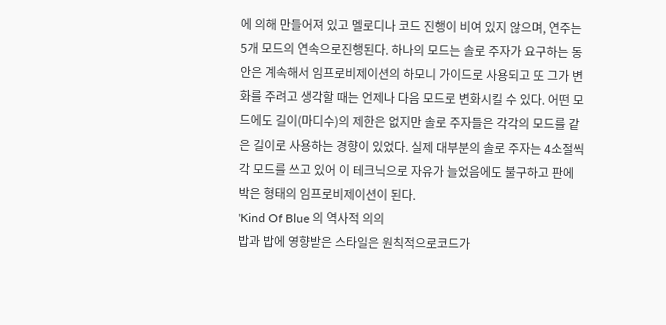에 의해 만들어져 있고 멜로디나 코드 진행이 비여 있지 않으며, 연주는 5개 모드의 연속으로진행된다. 하나의 모드는 솔로 주자가 요구하는 동안은 계속해서 임프로비제이션의 하모니 가이드로 사용되고 또 그가 변화를 주려고 생각할 때는 언제나 다음 모드로 변화시킬 수 있다. 어떤 모드에도 길이(마디수)의 제한은 없지만 솔로 주자들은 각각의 모드를 같은 길이로 사용하는 경향이 있었다. 실제 대부분의 솔로 주자는 4소절씩 각 모드를 쓰고 있어 이 테크닉으로 자유가 늘었음에도 불구하고 판에 박은 형태의 임프로비제이션이 된다.
'Kind Of Blue 의 역사적 의의
밥과 밥에 영향받은 스타일은 원칙적으로코드가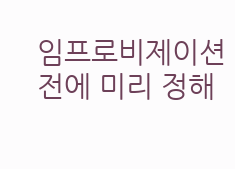임프로비제이션 전에 미리 정해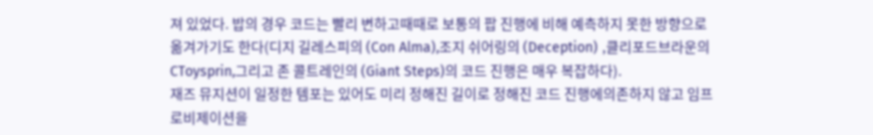져 있었다. 밥의 경우 코드는 빨리 변하고때때로 보통의 팝 진행에 비해 예측하지 못한 방향으로 옮겨가기도 한다(디지 길레스피의 (Con Alma),조지 쉬어링의 (Deception) ,클리포드브라운의 CToysprin,그리고 존 콜트레인의 (Giant Steps)의 코드 진행은 매우 복잡하다).
재즈 뮤지션이 일정한 템포는 있어도 미리 정해진 길이로 정해진 코드 진행에의존하지 않고 임프로비제이션을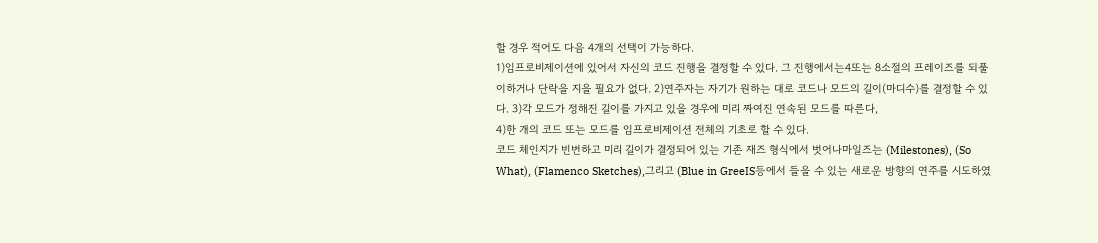할 경우 적어도 다음 4개의 선택이 가능하다.
1)임프로비제이션에 있어서 자신의 코드 진행을 결정할 수 있다. 그 진행에서는4또는 8소절의 프레이즈를 되풀이하거나 단락을 지을 필요가 없다. 2)연주자는 자기가 원하는 대로 코드나 모드의 길이(마디수)를 결정할 수 있다. 3)각 모드가 정해진 길이를 가지고 있을 경우에 미리 짜여진 연속된 모드를 따른다,
4)한 개의 코드 또는 모드를 임프로비제이션 전체의 기초로 할 수 있다.
코드 체인지가 빈번하고 미리 길이가 결정되어 있는 기존 재즈 형식에서 벗어나마일즈는 (Milestones), (So What), (Flamenco Sketches),그리고 (Blue in GreeIS등에서 들을 수 있는 새로운 방향의 연주를 시도하였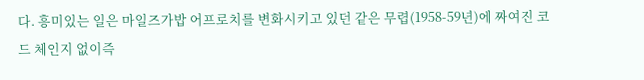다. 흥미있는 일은 마일즈가밥 어프로치를 변화시키고 있던 같은 무렵(1958-59년)에 짜여진 코드 체인지 없이즉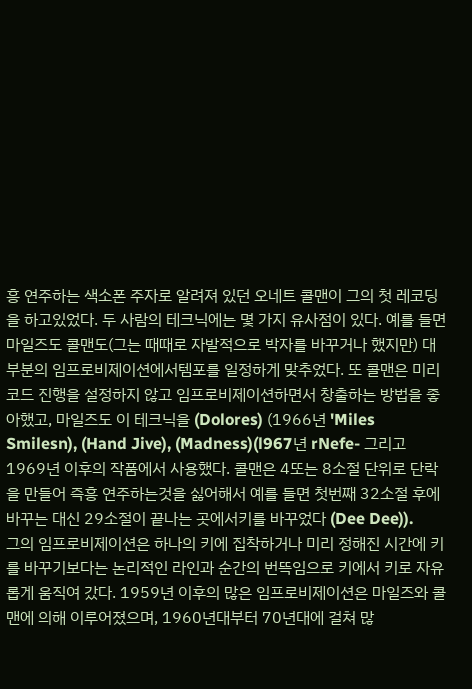흥 연주하는 색소폰 주자로 알려져 있던 오네트 콜맨이 그의 첫 레코딩을 하고있었다. 두 사람의 테크닉에는 몇 가지 유사점이 있다. 예를 들면 마일즈도 콜맨도(그는 때때로 자발적으로 박자를 바꾸거나 했지만) 대부분의 임프로비제이션에서템포를 일정하게 맞추었다. 또 콜맨은 미리 코드 진행을 설정하지 않고 임프로비제이션하면서 창출하는 방법을 좋아했고, 마일즈도 이 테크닉을 (Dolores) (1966년 'Miles Smilesn), (Hand Jive), (Madness)(l967년 rNefe- 그리고 1969년 이후의 작품에서 사용했다. 콜맨은 4또는 8소절 단위로 단락을 만들어 즉흥 연주하는것을 싫어해서 예를 들면 첫번째 32소절 후에 바꾸는 대신 29소절이 끝나는 곳에서키를 바꾸었다 (Dee Dee)).
그의 임프로비제이션은 하나의 키에 집착하거나 미리 정해진 시간에 키를 바꾸기보다는 논리적인 라인과 순간의 번뜩임으로 키에서 키로 자유롭게 움직여 갔다. 1959년 이후의 많은 임프로비제이션은 마일즈와 콜맨에 의해 이루어졌으며, 1960년대부터 70년대에 걸쳐 많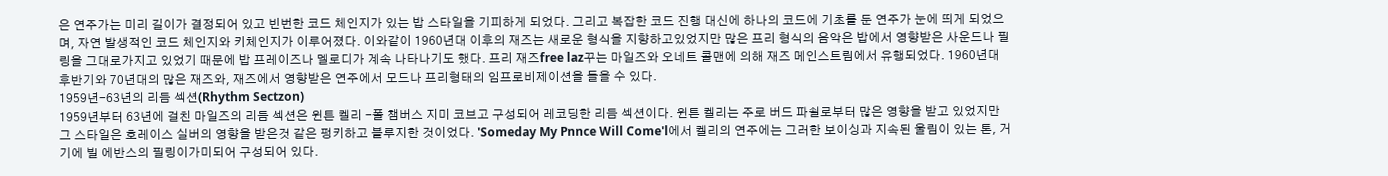은 연주가는 미리 길이가 결정되어 있고 빈번한 코드 체인지가 있는 밥 스타일을 기피하게 되었다. 그리고 복잡한 코드 진행 대신에 하나의 코드에 기초를 둔 연주가 눈에 띄게 되었으며, 자연 발생적인 코드 체인지와 키체인지가 이루어졌다. 이와같이 1960년대 이후의 재즈는 새로운 형식을 지향하고있었지만 많은 프리 형식의 음악은 밥에서 영향받은 사운드나 필링을 그대로가지고 있었기 때문에 밥 프레이즈나 멜로디가 계속 나타나기도 했다. 프리 재즈free laz꾸는 마일즈와 오네트 콜맨에 의해 재즈 메인스트림에서 유행되었다. 1960년대 후반기와 70년대의 많은 재즈와, 재즈에서 영향받은 연주에서 모드나 프리형태의 임프로비제이션을 들을 수 있다.
1959년-63년의 리듬 섹션(Rhythm Sectzon)
1959년부터 63년에 걸친 마일즈의 리듬 섹션은 윈튼 켈리 -폴 챔버스 지미 코브고 구성되어 레코딩한 리듬 섹션이다. 윈튼 켈리는 주로 버드 파쇨로부터 많은 영향을 받고 있었지만 그 스타일은 호레이스 실버의 영향을 받은것 같은 펑키하고 블루지한 것이었다. 'Someday My Pnnce Will Come'l에서 켈리의 연주에는 그러한 보이싱과 지속된 울림이 있는 톤, 거기에 빌 에반스의 필링이가미되어 구성되어 있다.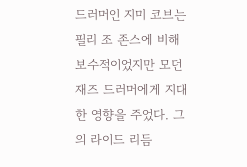드러머인 지미 코브는 필리 조 존스에 비해 보수적이었지만 모던 재즈 드러머에게 지대한 영향을 주었다. 그의 라이드 리듬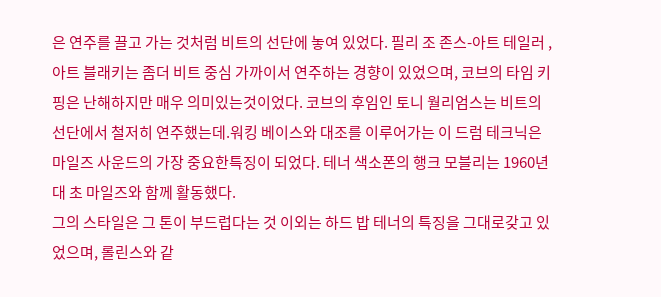은 연주를 끌고 가는 것처럼 비트의 선단에 놓여 있었다. 필리 조 존스-아트 테일러 , 아트 블래키는 좀더 비트 중심 가까이서 연주하는 경향이 있었으며, 코브의 타임 키핑은 난해하지만 매우 의미있는것이었다. 코브의 후임인 토니 월리엄스는 비트의 선단에서 철저히 연주했는데.워킹 베이스와 대조를 이루어가는 이 드럼 테크닉은 마일즈 사운드의 가장 중요한특징이 되었다. 테너 색소폰의 행크 모블리는 1960년대 초 마일즈와 함께 활동했다.
그의 스타일은 그 톤이 부드럽다는 것 이외는 하드 밥 테너의 특징을 그대로갖고 있었으며, 롤린스와 같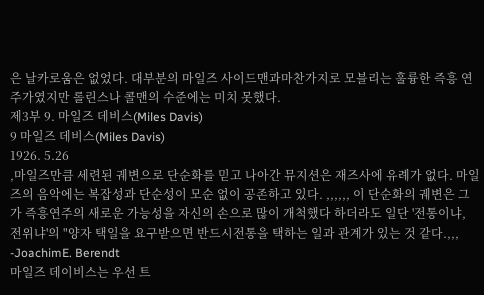은 날카로움은 없었다. 대부분의 마일즈 사이드맨과마찬가지로 모블리는 훌륭한 즉흥 연주가였지만 롤린스나 콜맨의 수준에는 미치 못했다.
제3부 9. 마일즈 데비스(Miles Davis)
9 마일즈 데비스(Miles Davis)
1926. 5.26
,마일즈만큼 세련된 궤변으로 단순화를 믿고 나아간 뮤지션은 재즈사에 유례가 없다. 마일즈의 음악에는 복잡성과 단순성이 모순 없이 공존하고 있다. ,,,,,, 이 단순화의 궤변은 그가 즉흥연주의 새로운 가능성을 자신의 손으로 많이 개척했다 하더라도 일단 '전통이냐, 전위냐'의 "양자 택일을 요구받으면 반드시전통을 택하는 일과 관계가 있는 것 같다.,,,
-JoachimE. Berendt
마일즈 데이비스는 우선 트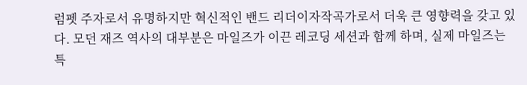럼펫 주자로서 유명하지만 혁신적인 밴드 리더이자작곡가로서 더욱 큰 영향력을 갖고 있다. 모던 재즈 역사의 대부분은 마일즈가 이끈 레코딩 세션과 함께 하며, 실제 마일즈는 특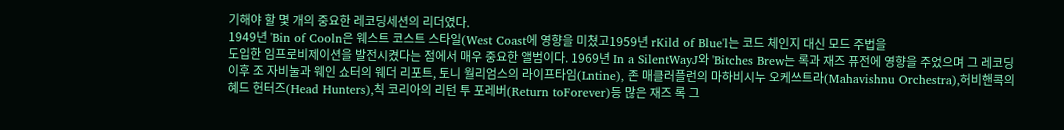기해야 할 몇 개의 중요한 레코딩세션의 리더였다.
1949년 'Bin of Cooln은 웨스트 코스트 스타일(West Coast에 영향을 미쳤고1959년 rKild of Blue'l는 코드 체인지 대신 모드 주법을
도입한 임프로비제이션을 발전시켰다는 점에서 매우 중요한 앨범이다. 1969년 In a SilentWayJ와 'Bitches Brew는 록과 재즈 퓨전에 영향을 주었으며 그 레코딩이후 조 자비눌과 웨인 쇼터의 웨더 리포트, 토니 월리엄스의 라이프타임(Lntine), 존 매클러플런의 마하비시누 오케쓰트라(Mahavishnu Orchestra),허비핸콕의 혜드 헌터즈(Head Hunters),칙 코리아의 리턴 투 포레버(Return toForever)등 많은 재즈 록 그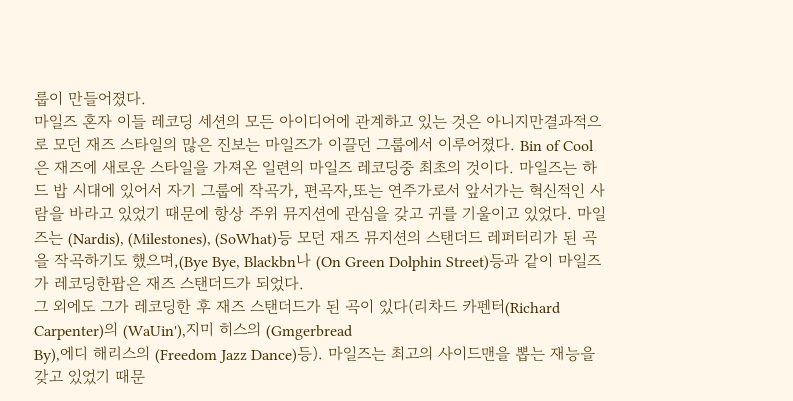룹이 만들어졌다.
마일즈 혼자 이들 레코딩 세션의 모든 아이디어에 관계하고 있는 것은 아니지만결과적으로 모던 재즈 스타일의 많은 진보는 마일즈가 이끌던 그룹에서 이루어졌다. Bin of Cool은 재즈에 새로운 스타일을 가져온 일련의 마일즈 레코딩중 최초의 것이다. 마일즈는 하드 밥 시대에 있어서 자기 그룹에 작곡가, 편곡자,또는 연주가로서 앞서가는 혁신적인 사람을 바라고 있었기 때문에 항상 주위 뮤지션에 관심을 갖고 귀를 기울이고 있었다. 마일즈는 (Nardis), (Milestones), (SoWhat)등 모던 재즈 뮤지션의 스탠더드 레퍼터리가 된 곡을 작곡하기도 했으며,(Bye Bye, Blackbn나 (On Green Dolphin Street)등과 같이 마일즈가 레코딩한팝은 재즈 스탠더드가 되었다.
그 외에도 그가 레코딩한 후 재즈 스탠더드가 된 곡이 있다(리차드 카펜터(Richard Carpenter)의 (WaUin'),지미 히스의 (Gmgerbread
By),에디 해리스의 (Freedom Jazz Dance)등). 마일즈는 최고의 사이드맨을 뽑는 재능을 갖고 있었기 때문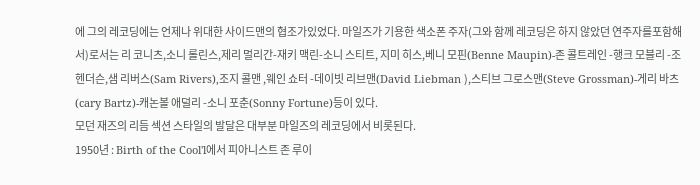에 그의 레코딩에는 언제나 위대한 사이드맨의 협조가있었다. 마일즈가 기용한 색소폰 주자(그와 함께 레코딩은 하지 않았던 연주자를포함해서)로서는 리 코니츠,소니 롤린스,제리 멀리간-재키 맥린-소니 스티트, 지미 히스,베니 모핀(Benne Maupin)-존 콜트레인 -행크 모블리 -조 헨더슨,샘 리버스(Sam Rivers),조지 콜맨 ,웨인 쇼터 -데이빗 리브맨(David Liebman ),스티브 그로스맨(Steve Grossman)-게리 바츠(cary Bartz)-캐논볼 애덜리 -소니 포춘(Sonny Fortune)등이 있다.
모던 재즈의 리듬 섹션 스타일의 발달은 대부분 마일즈의 레코딩에서 비롯된다.
1950년 : Birth of the Cool'l에서 피아니스트 존 루이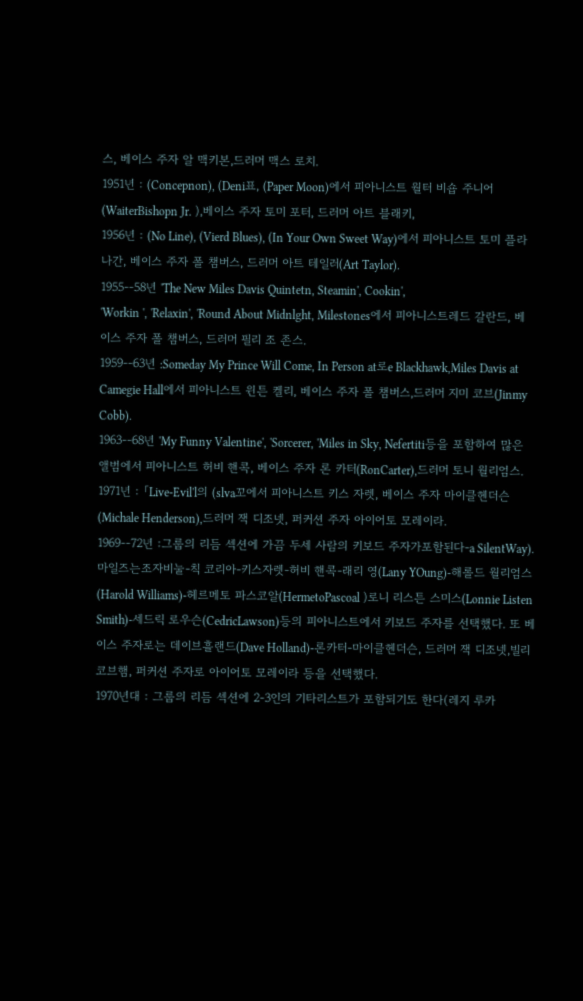스, 베이스 주자 알 맥키본,드러머 맥스 로치.
1951년 : (Concepnon), (Deni표, (Paper Moon)에서 피아니스트 월터 비숍 주니어(WaiterBishopn Jr. ),베이스 주자 토미 포터, 드러머 아트 블래키,
1956년 : (No Line), (Vierd Blues), (In Your Own Sweet Way)에서 피아니스트 토미 플라나간, 베이스 주자 폴 챔버스, 드러머 아트 테일러(Art Taylor).
1955--58년 'The New Miles Davis Quintetn, Steamin', Cookin',
'Workin ', 'Relaxin', 'Round About Midnlght, Milestones에서 피아니스트레드 갈란드, 베이스 주자 폴 챔버스, 드러머 필리 조 존스.
1959--63년 :Someday My Prince Will Come, In Person at로e Blackhawk,Miles Davis at Camegie Hall에서 피아니스트 윈튼 켈리, 베이스 주자 폴 챔버스,드러머 지미 코브(Jinmy Cobb).
1963--68년 'My Funny Valentine', 'Sorcerer, 'Miles in Sky, Nefertiti등을 포함하여 많은 앨범에서 피아니스트 허비 핸콕, 베이스 주자 론 카터(RonCarter),드러머 토니 월리엄스.
1971년 : 「Live-Evil'l의 (slva꼬에서 피아니스트 키스 자렛, 베이스 주자 마이클헨더슨(Michale Henderson),드러머 잭 디조넷, 퍼커션 주자 아이어토 모레이라.
1969--72년 :그룹의 리듬 섹션에 가끔 두세 사람의 키보드 주자가포함된다-a SilentWay). 마일즈는조자비눌-칙 코리아-키스자렛-허비 핸콕-래리 영(Lany YOung)-해롤드 월리엄스(Harold Williams)-헤르메토 파스코알(HermetoPascoal )로니 리스튼 스미스(Lonnie Listen Smith)-세드릭 로우슨(CedricLawson)등의 피아니스트에서 키보드 주자를 선택했다. 또 베이스 주자로는 데이브흘랜드(Dave Holland)-론카터-마이클헨더슨, 드러머 잭 디조넷,빌리 코브햄, 퍼커션 주자로 아이어토 모레이라 등을 선택했다.
1970년대 : 그룹의 리듬 섹션에 2-3인의 기타리스트가 포함되기도 한다(레지 루카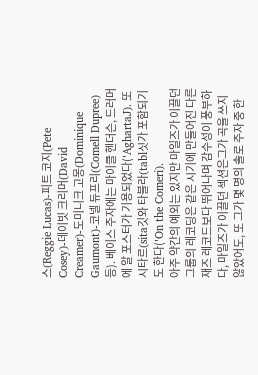스(Reggie Lucas)-피트 코지(Pete Cosey)-데이빗 크리머(David Creamer)-도미니크 고몽(Dominique Gaumont)-코넬 듀프리(Comell Dupree)등). 베이스 주자에는 마이클 헨더슨, 드러머에 알 포스터가 기용되었다('AghartaJ). 또 시타르(sita깃와 타블라(tabl싯가 포함되기도 한다('On the Comeri).
아주 약간의 예외는 있지만 마일즈가 이끌던 그룹의 레코딩은 같은 시기에 만들어진 다른 재즈 레코드보다 뛰어나며 감수성이 풍부하다, 마일즈가 이끌던 섹션은그가 곡을 쓰지 않았어도, 또 그가 몇 명의 솔로 주자 중 한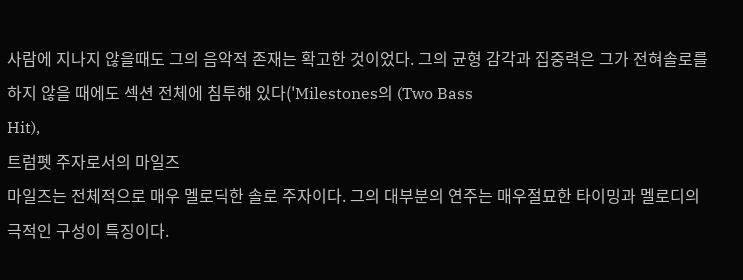사람에 지나지 않을때도 그의 음악적 존재는 확고한 것이었다. 그의 균형 감각과 집중력은 그가 전혀솔로를 하지 않을 때에도 섹션 전체에 침투해 있다('Milestones의 (Two Bass
Hit),
트럼펫 주자로서의 마일즈
마일즈는 전체적으로 매우 멜로딕한 솔로 주자이다. 그의 대부분의 연주는 매우절묘한 타이밍과 멜로디의 극적인 구성이 특징이다.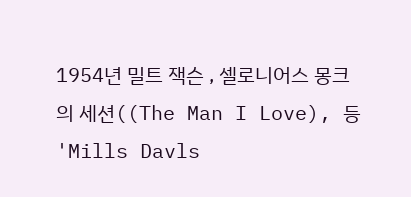1954년 밀트 잭슨 , 셀로니어스 몽크의 세션((The Man I Love), 등 'Mills Davls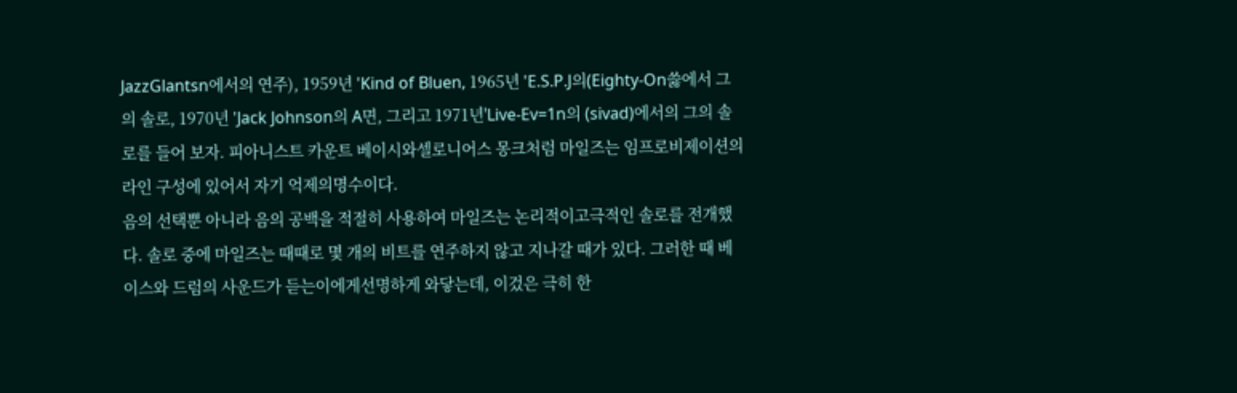JazzGlantsn에서의 연주), 1959년 'Kind of Bluen, 1965년 'E.S.P.J의(Eighty-On쓿에서 그의 솔로, 1970년 'Jack Johnson의 A면, 그리고 1971년'Live-Ev=1n의 (sivad)에서의 그의 솔로를 들어 보자. 피아니스트 카운트 베이시와셀로니어스 몽크처럼 마일즈는 임프로비제이션의 라인 구성에 있어서 자기 억제의명수이다.
음의 선택뿐 아니라 음의 공백을 적절히 사용하여 마일즈는 논리적이고극적인 솔로를 전개했다. 솔로 중에 마일즈는 때때로 몇 개의 비트를 연주하지 않고 지나갈 때가 있다. 그러한 때 베이스와 드럼의 사운드가 듣는이에게선명하게 와닿는데, 이겄은 극히 한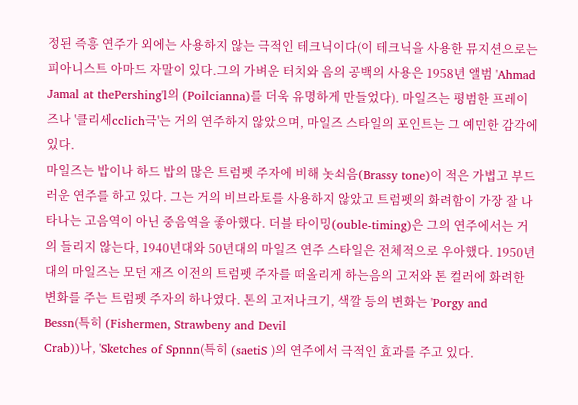정된 즉흥 연주가 외에는 사용하지 않는 극적인 테크닉이다(이 테크닉을 사용한 뮤지션으로는 피아니스트 아마드 자말이 있다.그의 가벼운 터치와 음의 공백의 사용은 1958년 앨범 'Ahmad Jamal at thePershing'l의 (Poilcianna)를 더욱 유명하게 만들었다). 마일즈는 평범한 프레이즈나 '클리세cclich극'는 거의 연주하지 않았으며, 마일즈 스타일의 포인트는 그 예민한 감각에 있다.
마일즈는 밥이나 하드 밥의 많은 트럼펫 주자에 비해 놋쇠음(Brassy tone)이 적은 가볍고 부드러운 연주를 하고 있다. 그는 거의 비브라토를 사용하지 않았고 트럼펫의 화려함이 가장 잘 나타나는 고음역이 아닌 중음역을 좋아했다. 더블 타이밍(ouble-timing)은 그의 연주에서는 거의 들리지 않는다, 1940년대와 50년대의 마일즈 연주 스타일은 전체적으로 우아했다. 1950년대의 마일즈는 모던 재즈 이전의 트럼펫 주자를 떠올리게 하는음의 고저와 톤 컬러에 화려한 변화를 주는 트럼펫 주자의 하나였다. 톤의 고저나크기, 색깔 등의 변화는 'Porgy and Bessn(특히 (Fishermen, Strawbeny and Devil
Crab))나, 'Sketches of Spnnn(특히 (saetiS )의 연주에서 극적인 효과를 주고 있다.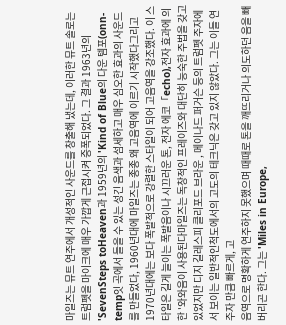마일즈는 뮤트 연주에서 개성적인 사운드를 창출해 냈는데, 이러한 뮤트 솔로는트럼펫을 마이크에 매우 가깝게 근접시켜 증폭되었다. 그 결과 1963년의 'SevenSteps toHeaven과 1959년의 'Kind of Blue의 다운 템포(onn-temp잇 곡에서 들을 수 있는 성긴 음색과 섬세하고 매우 심오한 효과의 사운드를 만들었다, 1960년대에 마일즈는 종종 왜 고음역에 이르기 시작했다그리고 1970년대에는 보다 폭발적으로 강렬한 스타일이 되어 고음역을 강조했다. 이 스타일은 길게 늘이는 폭발음이나 시끄러운 톤, 전자 에코「echo),전자 효과에 의한 '와와음이 사용된다마일즈는 독창적인 프레이즈와 대단히 능숙한 주법을 갖고 있었지만 디지 길레스피 클리포드 브라운 , 메이나드 퍼거슨 등의 트럼펫 주자에서 보이는 일반적인척도에서의 고도의 테크닉은 갖고 있지 않았다. 그는 이들 연주자 만큼 빠르게, 고
음역으로 명확하게 연주하지 못했으며 때때로 톤을 깨뜨리거나 의도하던 음을 빼버리곤 한다. 그는 'Miles in Europe,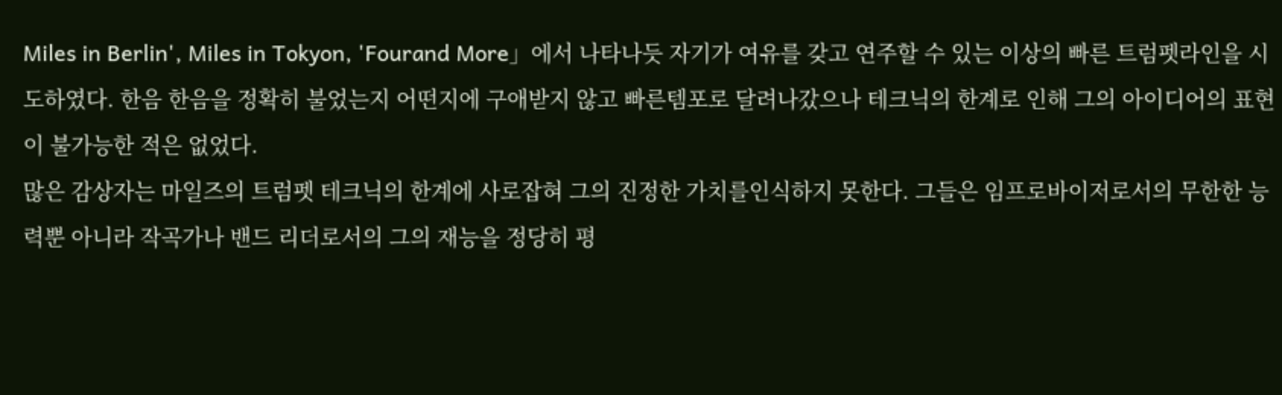Miles in Berlin', Miles in Tokyon, 'Fourand More」에서 나타나듯 자기가 여유를 갖고 연주할 수 있는 이상의 빠른 트럼펫라인을 시도하였다. 한음 한음을 정확히 불었는지 어떤지에 구애받지 않고 빠른템포로 달려나갔으나 테크닉의 한계로 인해 그의 아이디어의 표현이 불가능한 적은 없었다.
많은 감상자는 마일즈의 트럼펫 테크닉의 한계에 사로잡혀 그의 진정한 가치를인식하지 못한다. 그들은 임프로바이저로서의 무한한 능력뿐 아니라 작곡가나 밴드 리더로서의 그의 재능을 정당히 평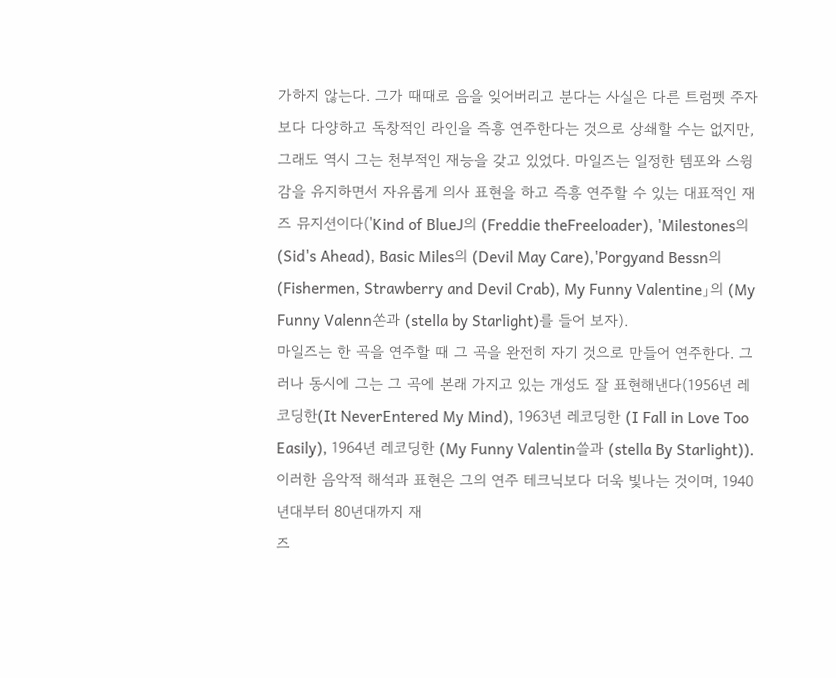가하지 않는다. 그가 때때로 음을 잊어버리고 분다는 사실은 다른 트럼펫 주자보다 다양하고 독창적인 라인을 즉흥 연주한다는 것으로 상쇄할 수는 없지만, 그래도 역시 그는 천부적인 재능을 갖고 있었다. 마일즈는 일정한 템포와 스윙감을 유지하면서 자유롭게 의사 표현을 하고 즉흥 연주할 수 있는 대표적인 재즈 뮤지션이다('Kind of BlueJ의 (Freddie theFreeloader), 'Milestones의 (Sid's Ahead), Basic Miles의 (Devil May Care),'Porgyand Bessn의 (Fishermen, Strawberry and Devil Crab), My Funny Valentine」의 (My Funny Valenn쏜과 (stella by Starlight)를 들어 보자).
마일즈는 한 곡을 연주할 때 그 곡을 완전히 자기 것으로 만들어 연주한다. 그러나 동시에 그는 그 곡에 본래 가지고 있는 개성도 잘 표현해낸다(1956년 레코딩한(It NeverEntered My Mind), 1963년 레코딩한 (I Fall in Love Too Easily), 1964년 레코딩한 (My Funny Valentin쓸과 (stella By Starlight)). 이러한 음악적 해석과 표현은 그의 연주 테크닉보다 더욱 빛나는 것이며, 1940년대부터 80년대까지 재
즈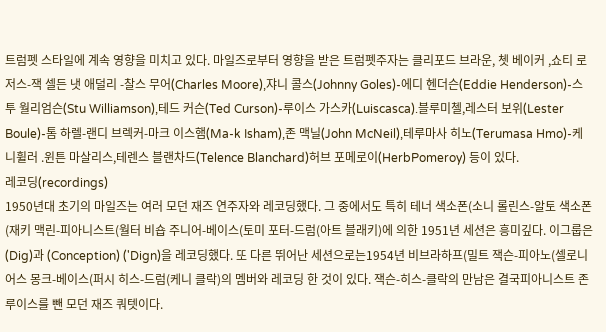트럼펫 스타일에 계속 영향을 미치고 있다. 마일즈로부터 영향을 받은 트럼펫주자는 클리포드 브라운, 쳇 베이커 ,쇼티 로저스-잭 셀든 냇 애덜리 -찰스 무어(Charles Moore),쟈니 콜스(Johnny Goles)-에디 헨더슨(Eddie Henderson)-스투 월리엄슨(Stu Williamson),테드 커슨(Ted Curson)-루이스 가스카(Luiscasca).블루미첼,레스터 보위(Lester Boule)-톰 하렐-랜디 브렉커-마크 이스햄(Ma-k Isham),존 맥닐(John McNeil),테루마사 히노(Terumasa Hmo)-케니휠러 .윈튼 마살리스,테렌스 블랜차드(Telence Blanchard)허브 포메로이(HerbPomeroy) 등이 있다.
레코딩(recordings)
1950년대 초기의 마일즈는 여러 모던 재즈 연주자와 레코딩했다. 그 중에서도 특히 테너 색소폰(소니 롤린스-알토 색소폰(재키 맥린-피아니스트(월터 비숍 주니어-베이스(토미 포터-드럼(아트 블래키)에 의한 1951년 세션은 흥미깊다. 이그룹은 (Dig)과 (Conception) ('Dign)을 레코딩했다. 또 다른 뛰어난 세션으로는1954년 비브라하프(밀트 잭슨-피아노(셀로니어스 몽크-베이스(퍼시 히스-드럼(케니 클락)의 멤버와 레코딩 한 것이 있다. 잭슨-히스-클락의 만남은 결국피아니스트 존 루이스를 뺀 모던 재즈 쿼텟이다.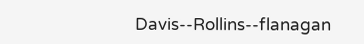Davis--Rollins--flanagan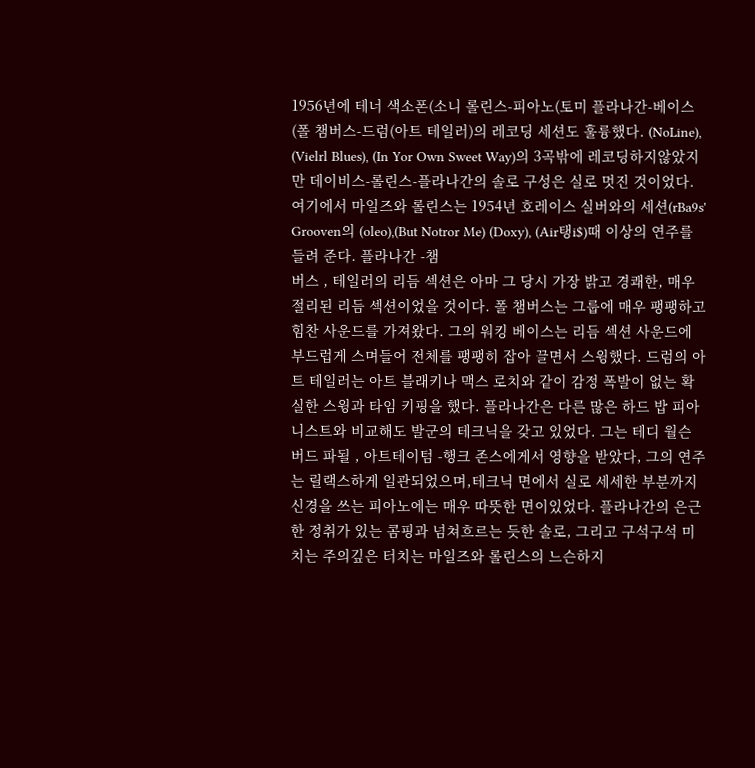1956년에 테너 색소폰(소니 롤린스-피아노(토미 플라나간-베이스(폴 챔버스-드럼(아트 테일러)의 레코딩 세션도 훌륭했다. (NoLine), (Vielrl Blues), (In Yor Own Sweet Way)의 3곡밖에 레코딩하지않았지만 데이비스-롤린스-플라나간의 솔로 구성은 실로 멋진 것이었다. 여기에서 마일즈와 롤린스는 1954년 호레이스 실버와의 세션(rBa9s' Grooven의 (oleo),(But Notror Me) (Doxy), (Air탱i$)때 이상의 연주를 들려 준다. 플라나간 -챔
버스 , 테일러의 리듬 섹션은 아마 그 당시 가장 밝고 경쾌한, 매우 절리된 리듬 섹션이었을 것이다. 폴 챔버스는 그룹에 매우 팽팽하고 힘찬 사운드를 가져왔다. 그의 워킹 베이스는 리듬 섹션 사운드에 부드럽게 스며들어 전체를 팽팽히 잡아 끌면서 스윙했다. 드럼의 아트 테일러는 아트 블래키나 맥스 로치와 같이 감정 폭발이 없는 확실한 스윙과 타임 키핑을 했다. 플라나간은 다른 많은 하드 밥 피아니스트와 비교해도 발군의 테크닉을 갖고 있었다. 그는 테디 월슨 버드 파될 , 아트테이텀 -행크 존스에게서 영향을 받았다, 그의 연주는 릴랙스하게 일관되었으며,테크닉 면에서 실로 세세한 부분까지 신경을 쓰는 피아노에는 매우 따뜻한 면이있었다. 플라나간의 은근한 정취가 있는 콤핑과 넘쳐흐르는 듯한 솔로, 그리고 구석구석 미치는 주의깊은 터치는 마일즈와 롤린스의 느슨하지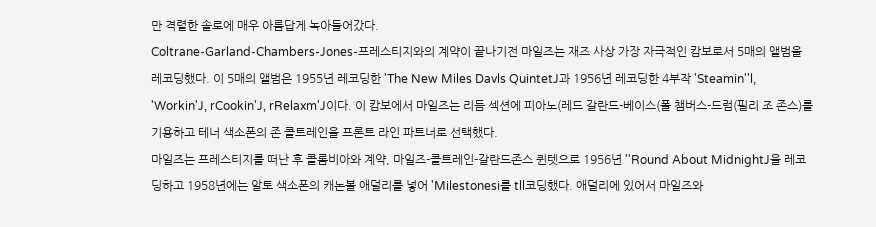만 격렬한 솔로에 매우 아름답게 녹아들어갔다.
Coltrane-Garland-Chambers-Jones-프레스티지와의 계약이 끝나기전 마일즈는 재즈 사상 가장 자극적인 캄보로서 5매의 앨범을 레코딩했다. 이 5매의 앨범은 1955년 레코딩한 'The New Miles Davls QuintetJ과 1956년 레코딩한 4부작 'Steamin''l, 'Workin'J, rCookin'J, rRelaxm'J이다. 이 캄보에서 마일즈는 리듬 섹션에 피아노(레드 갈란드-베이스(폴 챔버스-드럼(필리 조 존스)를 기용하고 테너 색소폰의 존 콜트레인을 프론트 라인 파트너로 선택했다.
마일즈는 프레스티지를 떠난 후 콜롬비아와 계약, 마일즈-콜트레인-갈란드존스 퀸텟으로 1956년 ''Round About MidnightJ을 레코딩하고 1958년에는 알토 색소폰의 캐논볼 애덜리를 넣어 'Milestonesi를 tll코딩했다. 애덜리에 있어서 마일즈와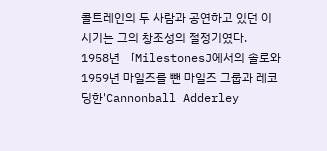콜트레인의 두 사람과 공연하고 있던 이 시기는 그의 창조성의 절정기였다.
1958년 「MilestonesJ에서의 솔로와 1959년 마일즈를 뺀 마일즈 그룹과 레코딩한'Cannonball Adderley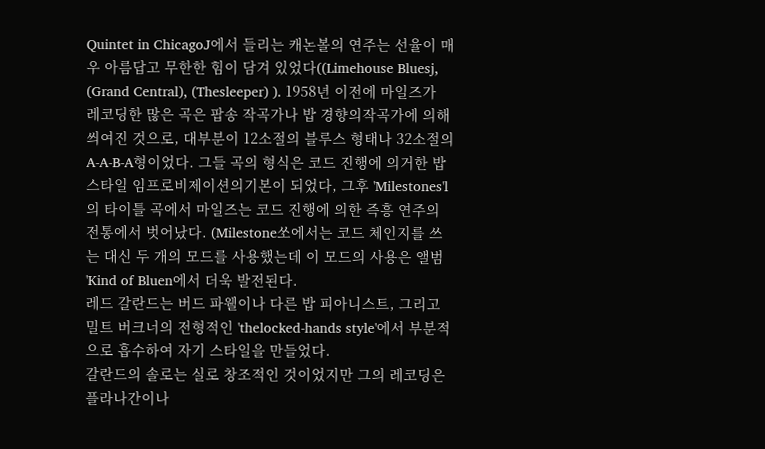Quintet in ChicagoJ에서 들리는 캐논볼의 연주는 선율이 매우 아름답고 무한한 힘이 담겨 있었다((Limehouse Bluesj, (Grand Central), (Thesleeper) ). 1958년 이전에 마일즈가 레코딩한 많은 곡은 팝송 작곡가나 밥 경향의작곡가에 의해 씌여진 것으로, 대부분이 12소절의 블루스 형태나 32소절의 A-A-B-A형이었다. 그들 곡의 형식은 코드 진행에 의거한 밥 스타일 임프로비제이션의기본이 되었다, 그후 'Milestones'l의 타이틀 곡에서 마일즈는 코드 진행에 의한 즉흥 연주의 전통에서 벗어났다. (Milestone쏘에서는 코드 체인지를 쓰는 대신 두 개의 모드를 사용했는데 이 모드의 사용은 앨범 'Kind of Bluen에서 더욱 발전된다.
레드 갈란드는 버드 파웰이나 다른 밥 피아니스트, 그리고 밀트 버크너의 전형적인 'thelocked-hands style'에서 부분적으로 흡수하여 자기 스타일을 만들었다.
갈란드의 솔로는 실로 창조적인 것이었지만 그의 레코딩은 플라나간이나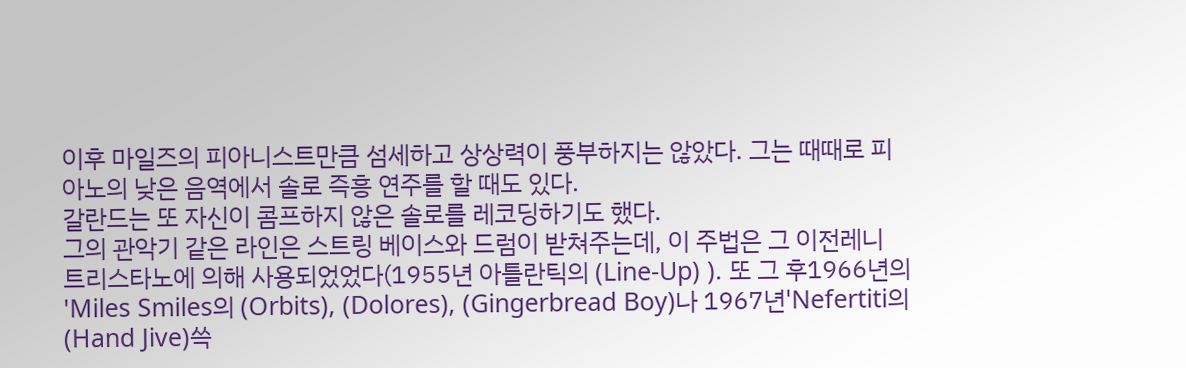이후 마일즈의 피아니스트만큼 섬세하고 상상력이 풍부하지는 않았다. 그는 때때로 피아노의 낮은 음역에서 솔로 즉흥 연주를 할 때도 있다.
갈란드는 또 자신이 콤프하지 않은 솔로를 레코딩하기도 했다.
그의 관악기 같은 라인은 스트링 베이스와 드럼이 받쳐주는데, 이 주법은 그 이전레니 트리스타노에 의해 사용되었었다(1955년 아틀란틱의 (Line-Up) ). 또 그 후1966년의 'Miles Smiles의 (Orbits), (Dolores), (Gingerbread Boy)나 1967년'Nefertiti의 (Hand Jive)쓱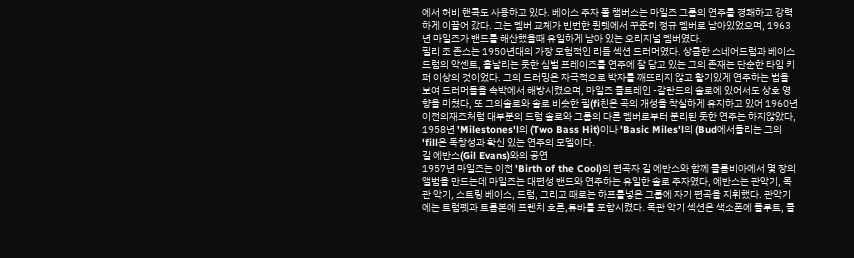에서 허비 핸콕도 사용하고 있다. 베이스 주자 폴 챔버스는 마일즈 그룹의 연주를 경쾌하고 강력하게 이끌어 갔다. 그는 멤버 교체가 빈번한 퀸텟에서 꾸준히 정규 멤버로 남아있었으며, 1963년 마일즈가 밴드를 해산했을때 유일하게 남아 있는 오리지널 멤버였다.
필리 조 존스는 1950년대의 가장 모험적인 리듬 섹션 드러머였다. 상큼한 스네어드럼과 베이스 드럼의 악센트, 흩날리는 듯한 심벌 프레이즈를 연주에 잘 담고 있는 그의 존재는 단순한 타임 키퍼 이상의 것이었다. 그의 드러밍은 자극적으로 박자를 깨뜨리지 않고 활기있게 연주하는 법을 보여 드러머들을 속박에서 해방시켰으며, 마일즈 콜트레인 -갈란드의 솔로에 있어서도 상호 영향을 미쳤다, 또 그의솔로와 솔로 비슷한 필(fi친은 곡의 개성을 착실하게 유지하고 있어 1960년 이전의재즈처럼 대부분의 드럼 솔로와 그룹의 다른 멤버로부터 분리된 듯한 연주는 하지않았다, 1958년 'Milestones'l의 (Two Bass Hit)이나 'Basic Miles'l의 (Bud에서들리는 그의 'fill은 독창성과 확신 있는 연주의 모델이다.
길 에반스(Gil Evans)와의 공연
1957년 마일즈는 이전 'Birth of the Cool)의 편곡자 길 에반스와 함께 클롬비아에서 몇 장의 앨범을 만드는데 마일즈는 대편성 밴드와 연주하는 유일한 솔로 주자였다, 에반스는 관악기, 목관 악기, 스트링 베이스, 드럼, 그리고 때로는 하프를넣은 그룹에 자기 편곡을 지휘했다. 관악기에는 트럼펫과 트롬본에 프렌치 호른,튜바를 포함시켰다. 목관 악기 섹션은 색소폰에 플루트, 클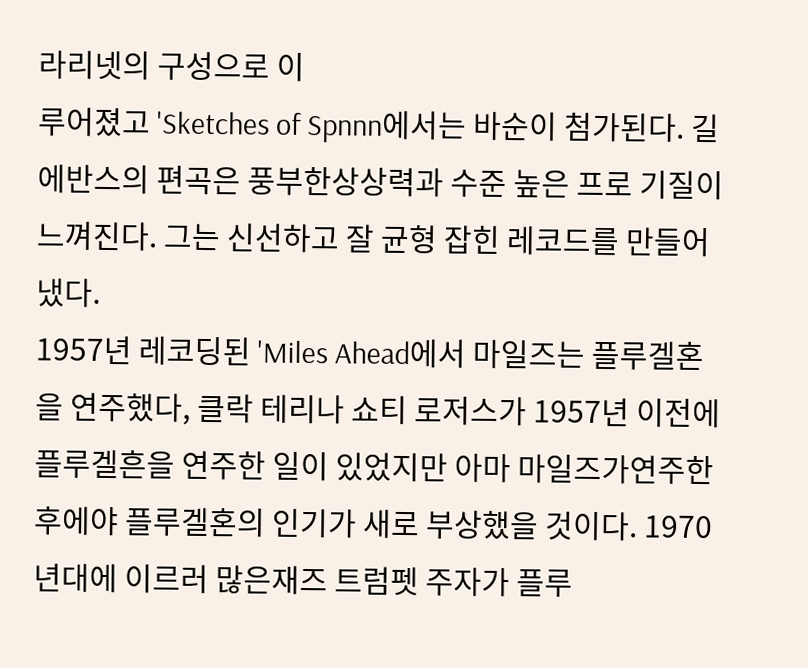라리넷의 구성으로 이
루어졌고 'Sketches of Spnnn에서는 바순이 첨가된다. 길 에반스의 편곡은 풍부한상상력과 수준 높은 프로 기질이 느껴진다. 그는 신선하고 잘 균형 잡힌 레코드를 만들어냈다.
1957년 레코딩된 'Miles Ahead에서 마일즈는 플루겔혼을 연주했다, 클락 테리나 쇼티 로저스가 1957년 이전에 플루겔흔을 연주한 일이 있었지만 아마 마일즈가연주한 후에야 플루겔혼의 인기가 새로 부상했을 것이다. 1970년대에 이르러 많은재즈 트럼펫 주자가 플루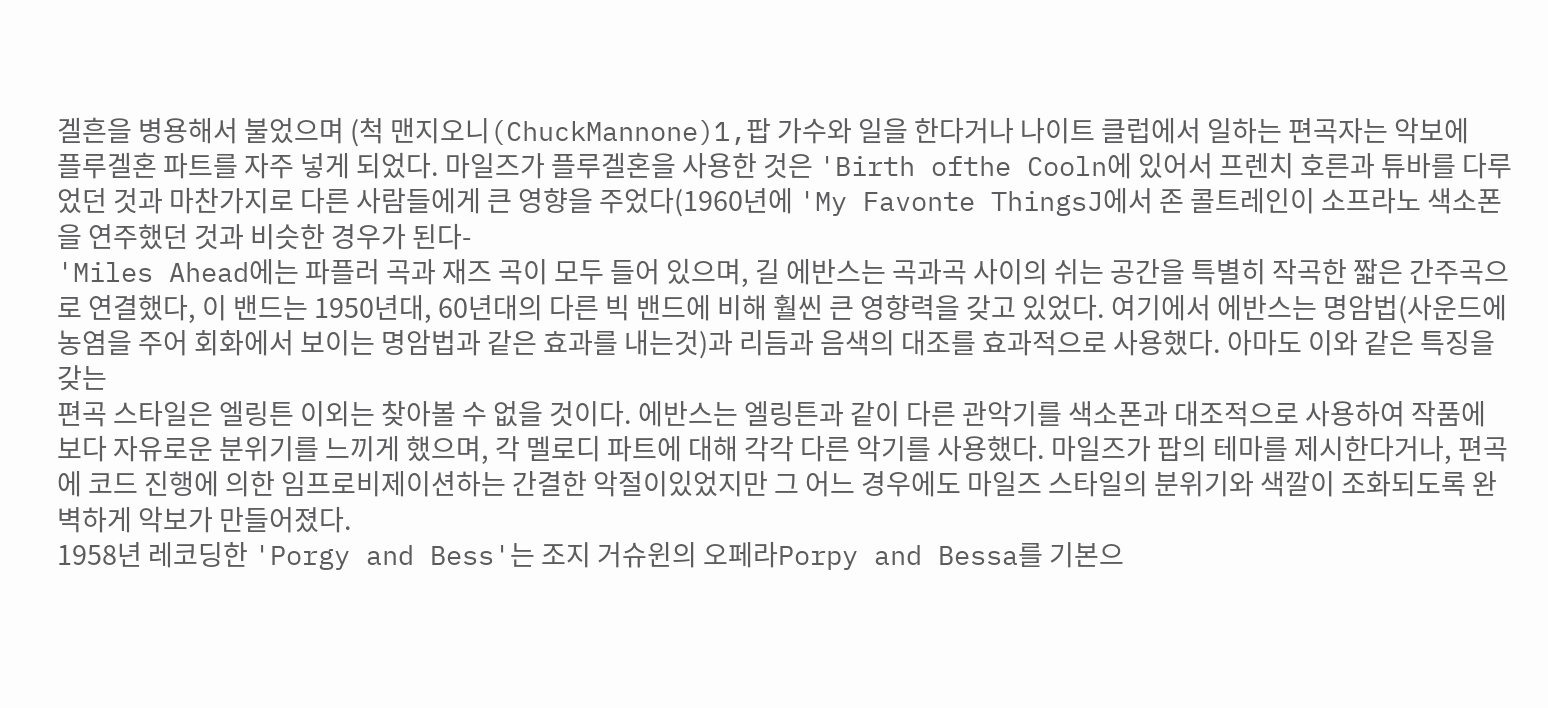겔흔을 병용해서 불었으며 (척 맨지오니(ChuckMannone)1,팝 가수와 일을 한다거나 나이트 클럽에서 일하는 편곡자는 악보에
플루겔혼 파트를 자주 넣게 되었다. 마일즈가 플루겔혼을 사용한 것은 'Birth ofthe Cooln에 있어서 프렌치 호른과 튜바를 다루었던 것과 마찬가지로 다른 사람들에게 큰 영향을 주었다(1960년에 'My Favonte ThingsJ에서 존 콜트레인이 소프라노 색소폰을 연주했던 것과 비슷한 경우가 된다-
'Miles Ahead에는 파플러 곡과 재즈 곡이 모두 들어 있으며, 길 에반스는 곡과곡 사이의 쉬는 공간을 특별히 작곡한 짧은 간주곡으로 연결했다, 이 밴드는 1950년대, 60년대의 다른 빅 밴드에 비해 훨씬 큰 영향력을 갖고 있었다. 여기에서 에반스는 명암법(사운드에 농염을 주어 회화에서 보이는 명암법과 같은 효과를 내는것)과 리듬과 음색의 대조를 효과적으로 사용했다. 아마도 이와 같은 특징을 갖는
편곡 스타일은 엘링튼 이외는 찾아볼 수 없을 것이다. 에반스는 엘링튼과 같이 다른 관악기를 색소폰과 대조적으로 사용하여 작품에 보다 자유로운 분위기를 느끼게 했으며, 각 멜로디 파트에 대해 각각 다른 악기를 사용했다. 마일즈가 팝의 테마를 제시한다거나, 편곡에 코드 진행에 의한 임프로비제이션하는 간결한 악절이있었지만 그 어느 경우에도 마일즈 스타일의 분위기와 색깔이 조화되도록 완벽하게 악보가 만들어졌다.
1958년 레코딩한 'Porgy and Bess'는 조지 거슈윈의 오페라Porpy and Bessa를 기본으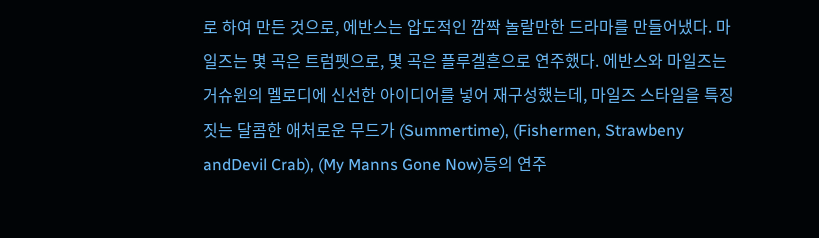로 하여 만든 것으로, 에반스는 압도적인 깜짝 놀랄만한 드라마를 만들어냈다. 마일즈는 몇 곡은 트럼펫으로, 몇 곡은 플루겔흔으로 연주했다. 에반스와 마일즈는 거슈윈의 멜로디에 신선한 아이디어를 넣어 재구성했는데, 마일즈 스타일을 특징짓는 달콤한 애처로운 무드가 (Summertime), (Fishermen, Strawbeny andDevil Crab), (My Manns Gone Now)등의 연주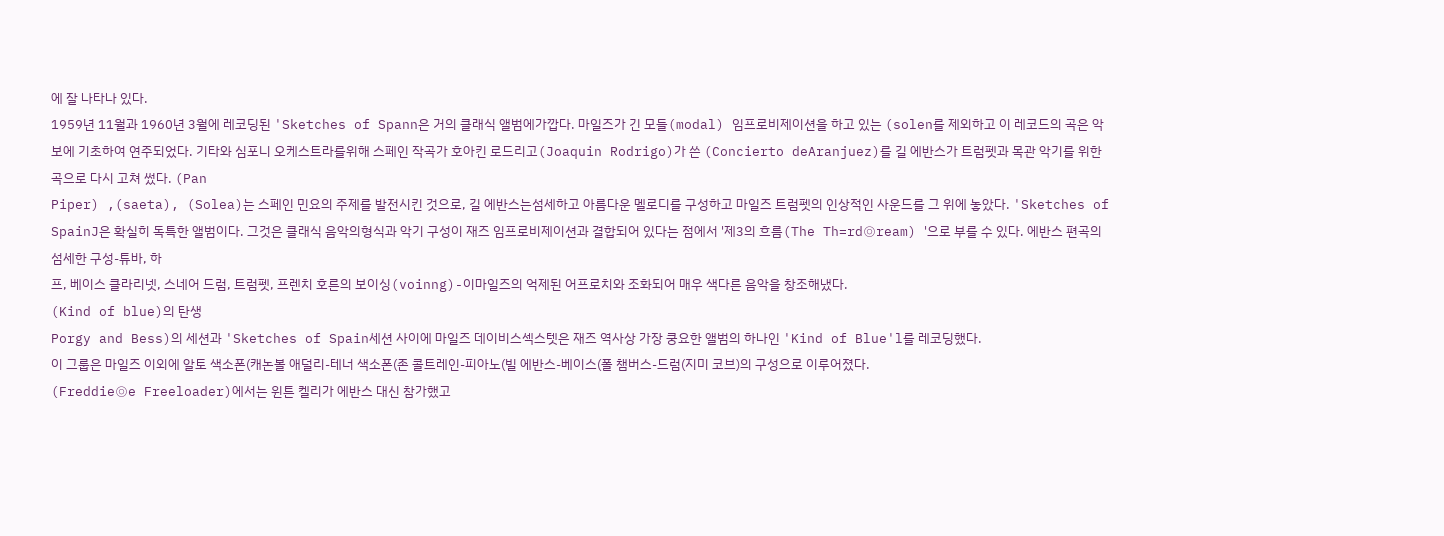에 잘 나타나 있다.
1959년 11월과 1960년 3월에 레코딩된 'Sketches of Spann은 거의 클래식 앨범에가깝다. 마일즈가 긴 모들(modal) 임프로비제이션을 하고 있는 (solen를 제외하고 이 레코드의 곡은 악보에 기초하여 연주되었다. 기타와 심포니 오케스트라를위해 스페인 작곡가 호아킨 로드리고(Joaquin Rodrigo)가 쓴 (Concierto deAranjuez)를 길 에반스가 트럼펫과 목관 악기를 위한 곡으로 다시 고쳐 썼다. (Pan
Piper) ,(saeta), (Solea)는 스페인 민요의 주제를 발전시킨 것으로, 길 에반스는섬세하고 아름다운 멜로디를 구성하고 마일즈 트럼펫의 인상적인 사운드를 그 위에 놓았다. 'Sketches of SpainJ은 확실히 독특한 앨범이다. 그것은 클래식 음악의형식과 악기 구성이 재즈 임프로비제이션과 결합되어 있다는 점에서 '제3의 흐름(The Th=rd◎ream) '으로 부를 수 있다. 에반스 편곡의 섬세한 구성-튜바, 하
프, 베이스 클라리넷, 스네어 드럼, 트럼펫, 프렌치 호른의 보이싱(voinng)-이마일즈의 억제된 어프로치와 조화되어 매우 색다른 음악을 창조해냈다.
(Kind of blue)의 탄생
Porgy and Bess)의 세션과 'Sketches of Spain세션 사이에 마일즈 데이비스섹스텟은 재즈 역사상 가장 쿵요한 앨범의 하나인 'Kind of Blue'l를 레코딩했다.
이 그룹은 마일즈 이외에 알토 색소폰(캐논볼 애덜리-테너 색소폰(존 콜트레인-피아노(빌 에반스-베이스(폴 챔버스-드럼(지미 코브)의 구성으로 이루어졌다.
(Freddie◎e Freeloader)에서는 윈튼 켈리가 에반스 대신 참가했고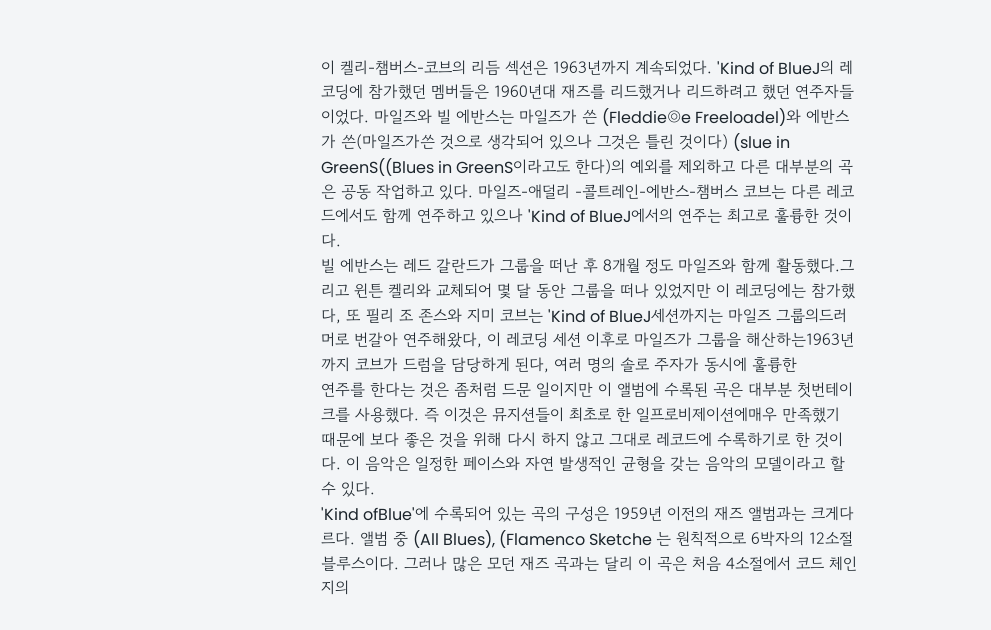이 켈리-챔버스-코브의 리듬 섹션은 1963년까지 계속되었다. 'Kind of BlueJ의 레코딩에 참가했던 멤버들은 1960년대 재즈를 리드했거나 리드하려고 했던 연주자들이었다. 마일즈와 빌 에반스는 마일즈가 쓴 (Fleddie◎e Freeloadel)와 에반스가 쓴(마일즈가쓴 것으로 생각되어 있으나 그것은 틀린 것이다) (slue in GreenS((Blues in GreenS이라고도 한다)의 예외를 제외하고 다른 대부분의 곡은 공동 작업하고 있다. 마일즈-애덜리 -콜트레인-에반스-챔버스 코브는 다른 레코드에서도 함께 연주하고 있으나 'Kind of BlueJ에서의 연주는 최고로 훌륭한 것이다.
빌 에반스는 레드 갈란드가 그룹을 떠난 후 8개월 정도 마일즈와 함께 활동했다.그리고 윈튼 켈리와 교체되어 몇 달 동안 그룹을 떠나 있었지만 이 레코딩에는 참가했다, 또 필리 조 존스와 지미 코브는 'Kind of BlueJ세션까지는 마일즈 그룹의드러머로 번갈아 연주해왔다, 이 레코딩 세션 이후로 마일즈가 그룹을 해산하는1963년까지 코브가 드럼을 담당하게 된다, 여러 명의 솔로 주자가 동시에 훌륭한
연주를 한다는 것은 좀처럼 드문 일이지만 이 앨범에 수록된 곡은 대부분 첫번테이크를 사용했다. 즉 이것은 뮤지션들이 최초로 한 일프로비제이션에매우 만족했기 때문에 보다 좋은 것을 위해 다시 하지 않고 그대로 레코드에 수록하기로 한 것이다. 이 음악은 일정한 페이스와 자연 발생적인 균형을 갖는 음악의 모델이라고 할 수 있다.
'Kind ofBlue'에 수록되어 있는 곡의 구성은 1959년 이전의 재즈 앨범과는 크게다르다. 앨범 중 (All Blues), (Flamenco Sketche 는 원칙적으로 6박자의 12소절블루스이다. 그러나 많은 모던 재즈 곡과는 달리 이 곡은 처음 4소절에서 코드 체인지의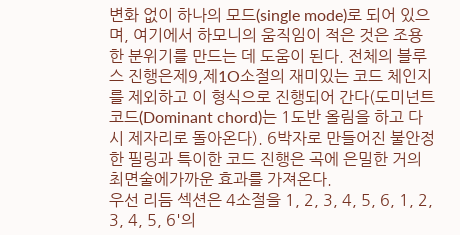변화 없이 하나의 모드(single mode)로 되어 있으며, 여기에서 하모니의 움직임이 적은 것은 조용한 분위기를 만드는 데 도움이 된다. 전체의 블루스 진행은제9,제1O소절의 재미있는 코드 체인지를 제외하고 이 형식으로 진행되어 간다(도미넌트 코드(Dominant chord)는 1도반 올림을 하고 다시 제자리로 돌아온다). 6박자로 만들어진 불안정한 필링과 특이한 코드 진행은 곡에 은밀한 거의 최면술에가까운 효과를 가져온다.
우선 리듬 섹션은 4소절을 1, 2, 3, 4, 5, 6, 1, 2, 3, 4, 5, 6'의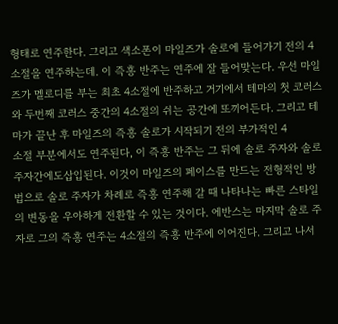형태로 연주한다. 그리고 색소폰이 마일즈가 솔로에 들어가기 전의 4소절을 연주하는데. 이 즉흥 반주는 연주에 잘 들어맞는다. 우선 마일즈가 멜로디를 부는 최초 4소절에 반주하고 거기에서 테마의 첫 코러스와 두번째 코러스 중간의 4소절의 쉬는 공간에 또끼어든다. 그리고 테마가 끝난 후 마일즈의 즉흥 솔로가 시작되기 전의 부가적인 4
소절 부분에서도 연주된다, 이 즉흥 반주는 그 뒤에 솔로 주자와 솔로 주자간에도삽입된다. 이것이 마일즈의 페이스를 만드는 전형적인 방법으로 솔로 주자가 차례로 즉흥 연주해 갈 때 나타나는 빠른 스타일의 변동을 우아하게 전환할 수 있는 것이다. 에반스는 마지막 솔로 주자로 그의 즉흥 연주는 4소절의 즉흥 반주에 이어진다. 그리고 나서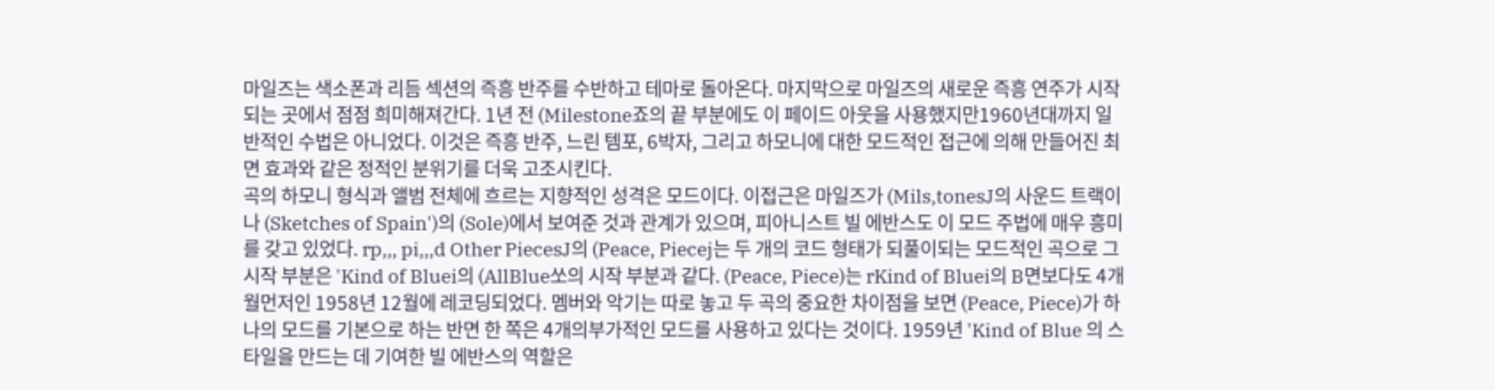마일즈는 색소폰과 리듬 섹션의 즉흥 반주를 수반하고 테마로 돌아온다. 마지막으로 마일즈의 새로운 즉흥 연주가 시작되는 곳에서 점점 희미해져간다. 1년 전 (Milestone죠의 끝 부분에도 이 페이드 아웃을 사용했지만1960년대까지 일반적인 수법은 아니었다. 이것은 즉흥 반주, 느린 템포, 6박자, 그리고 하모니에 대한 모드적인 접근에 의해 만들어진 최면 효과와 같은 정적인 분위기를 더욱 고조시킨다.
곡의 하모니 형식과 앨범 전체에 흐르는 지향적인 성격은 모드이다. 이접근은 마일즈가 (Mils,tonesJ의 사운드 트랙이나 (Sketches of Spain')의 (Sole)에서 보여준 것과 관계가 있으며, 피아니스트 빌 에반스도 이 모드 주법에 매우 흥미를 갖고 있었다. rp,,, pi,,,d Other PiecesJ의 (Peace, Piecej는 두 개의 코드 형태가 되풀이되는 모드적인 곡으로 그 시작 부분은 'Kind of Bluei의 (AllBlue쏘의 시작 부분과 같다. (Peace, Piece)는 rKind of Bluei의 B면보다도 4개월먼저인 1958년 12월에 레코딩되었다. 멤버와 악기는 따로 놓고 두 곡의 중요한 차이점을 보면 (Peace, Piece)가 하나의 모드를 기본으로 하는 반면 한 쪽은 4개의부가적인 모드를 사용하고 있다는 것이다. 1959년 'Kind of Blue 의 스타일을 만드는 데 기여한 빌 에반스의 역할은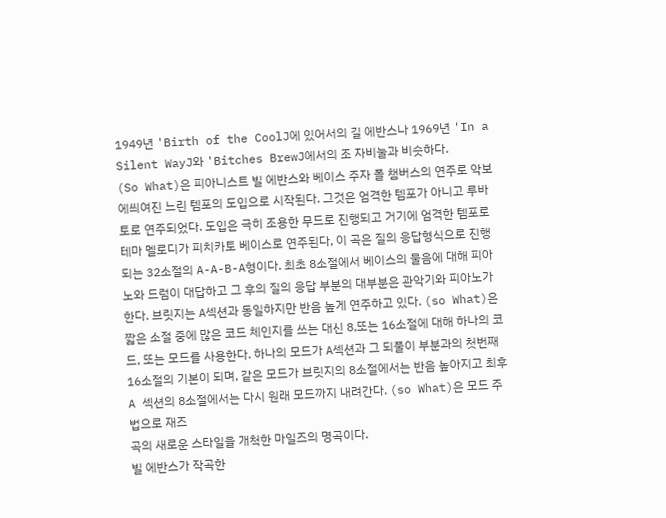1949년 'Birth of the CoolJ에 있어서의 길 에반스나 1969년 'In a Silent WayJ와 'Bitches BrewJ에서의 조 자비눌과 비슷하다.
(So What)은 피아니스트 빌 에반스와 베이스 주자 폴 챔버스의 연주로 악보에씌여진 느린 템포의 도입으로 시작된다. 그것은 엄격한 템포가 아니고 루바토로 연주되었다. 도입은 극히 조용한 무드로 진행되고 거기에 엄격한 템포로 테마 멜로디가 피치카토 베이스로 연주된다, 이 곡은 질의 응답형식으로 진행되는 32소절의 A-A-B-A형이다. 최초 8소절에서 베이스의 물음에 대해 피아노와 드럼이 대답하고 그 후의 질의 응답 부분의 대부분은 관악기와 피아노가 한다. 브릿지는 A섹션과 동일하지만 반음 높게 연주하고 있다. (so What)은짧은 소절 중에 많은 코드 체인지를 쓰는 대신 8,또는 16소절에 대해 하나의 코드, 또는 모드를 사용한다. 하나의 모드가 A섹션과 그 되풀이 부분과의 첫번째 16소절의 기본이 되며, 같은 모드가 브릿지의 8소절에서는 반음 높아지고 최후 A 섹션의 8소절에서는 다시 원래 모드까지 내려간다. (so What)은 모드 주법으로 재즈
곡의 새로운 스타일을 개척한 마일즈의 명곡이다.
빌 에반스가 작곡한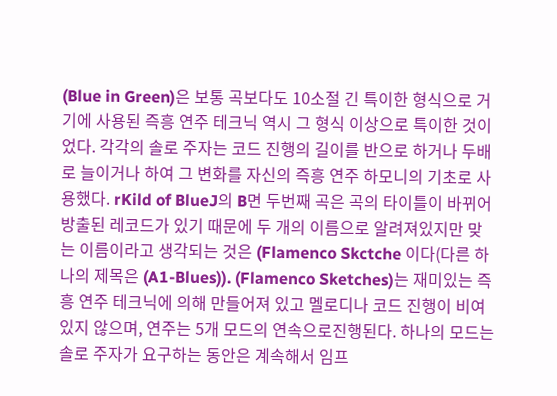(Blue in Green)은 보통 곡보다도 10소절 긴 특이한 형식으로 거기에 사용된 즉흥 연주 테크닉 역시 그 형식 이상으로 특이한 것이었다. 각각의 솔로 주자는 코드 진행의 길이를 반으로 하거나 두배로 늘이거나 하여 그 변화를 자신의 즉흥 연주 하모니의 기초로 사용했다. rKild of BlueJ의 B면 두번째 곡은 곡의 타이틀이 바뀌어 방출된 레코드가 있기 때문에 두 개의 이름으로 알려져있지만 맞는 이름이라고 생각되는 것은 (Flamenco Skctche 이다(다른 하나의 제목은 (A1-Blues)). (Flamenco Sketches)는 재미있는 즉흥 연주 테크닉에 의해 만들어져 있고 멜로디나 코드 진행이 비여 있지 않으며, 연주는 5개 모드의 연속으로진행된다. 하나의 모드는 솔로 주자가 요구하는 동안은 계속해서 임프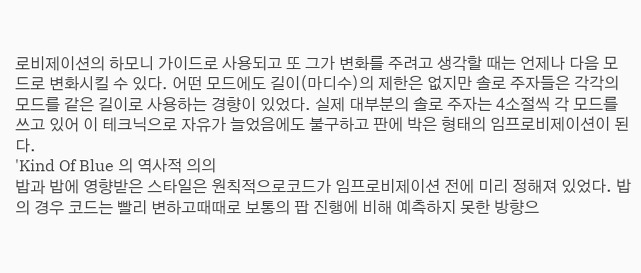로비제이션의 하모니 가이드로 사용되고 또 그가 변화를 주려고 생각할 때는 언제나 다음 모드로 변화시킬 수 있다. 어떤 모드에도 길이(마디수)의 제한은 없지만 솔로 주자들은 각각의 모드를 같은 길이로 사용하는 경향이 있었다. 실제 대부분의 솔로 주자는 4소절씩 각 모드를 쓰고 있어 이 테크닉으로 자유가 늘었음에도 불구하고 판에 박은 형태의 임프로비제이션이 된다.
'Kind Of Blue 의 역사적 의의
밥과 밥에 영향받은 스타일은 원칙적으로코드가 임프로비제이션 전에 미리 정해져 있었다. 밥의 경우 코드는 빨리 변하고때때로 보통의 팝 진행에 비해 예측하지 못한 방향으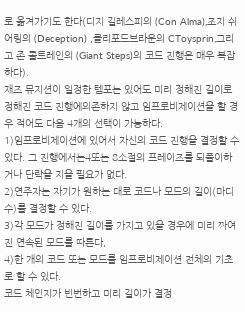로 옮겨가기도 한다(디지 길레스피의 (Con Alma),조지 쉬어링의 (Deception) ,클리포드브라운의 CToysprin,그리고 존 콜트레인의 (Giant Steps)의 코드 진행은 매우 복잡하다).
재즈 뮤지션이 일정한 템포는 있어도 미리 정해진 길이로 정해진 코드 진행에의존하지 않고 임프로비제이션을 할 경우 적어도 다음 4개의 선택이 가능하다.
1)임프로비제이션에 있어서 자신의 코드 진행을 결정할 수 있다. 그 진행에서는4또는 8소절의 프레이즈를 되풀이하거나 단락을 지을 필요가 없다.
2)연주자는 자기가 원하는 대로 코드나 모드의 길이(마디수)를 결정할 수 있다.
3)각 모드가 정해진 길이를 가지고 있을 경우에 미리 짜여진 연속된 모드를 따른다,
4)한 개의 코드 또는 모드를 임프로비제이션 전체의 기초로 할 수 있다.
코드 체인지가 빈번하고 미리 길이가 결정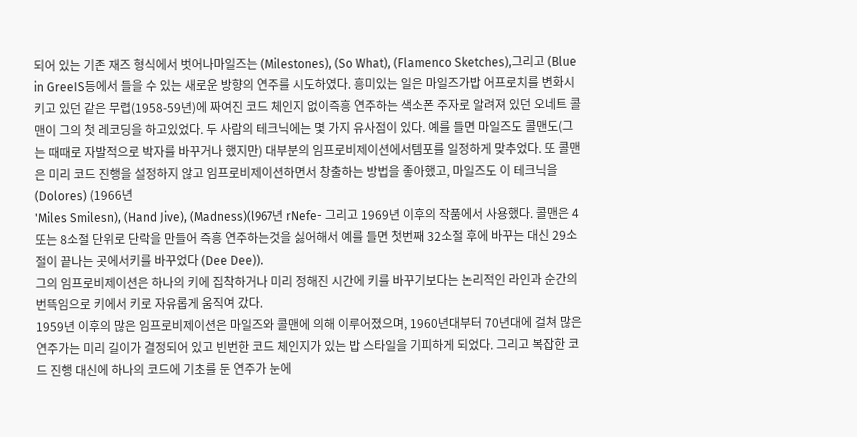되어 있는 기존 재즈 형식에서 벗어나마일즈는 (Milestones), (So What), (Flamenco Sketches),그리고 (Blue in GreeIS등에서 들을 수 있는 새로운 방향의 연주를 시도하였다. 흥미있는 일은 마일즈가밥 어프로치를 변화시키고 있던 같은 무렵(1958-59년)에 짜여진 코드 체인지 없이즉흥 연주하는 색소폰 주자로 알려져 있던 오네트 콜맨이 그의 첫 레코딩을 하고있었다. 두 사람의 테크닉에는 몇 가지 유사점이 있다. 예를 들면 마일즈도 콜맨도(그는 때때로 자발적으로 박자를 바꾸거나 했지만) 대부분의 임프로비제이션에서템포를 일정하게 맞추었다. 또 콜맨은 미리 코드 진행을 설정하지 않고 임프로비제이션하면서 창출하는 방법을 좋아했고, 마일즈도 이 테크닉을 (Dolores) (1966년
'Miles Smilesn), (Hand Jive), (Madness)(l967년 rNefe- 그리고 1969년 이후의 작품에서 사용했다. 콜맨은 4또는 8소절 단위로 단락을 만들어 즉흥 연주하는것을 싫어해서 예를 들면 첫번째 32소절 후에 바꾸는 대신 29소절이 끝나는 곳에서키를 바꾸었다 (Dee Dee)).
그의 임프로비제이션은 하나의 키에 집착하거나 미리 정해진 시간에 키를 바꾸기보다는 논리적인 라인과 순간의 번뜩임으로 키에서 키로 자유롭게 움직여 갔다.
1959년 이후의 많은 임프로비제이션은 마일즈와 콜맨에 의해 이루어졌으며, 1960년대부터 70년대에 걸쳐 많은 연주가는 미리 길이가 결정되어 있고 빈번한 코드 체인지가 있는 밥 스타일을 기피하게 되었다. 그리고 복잡한 코드 진행 대신에 하나의 코드에 기초를 둔 연주가 눈에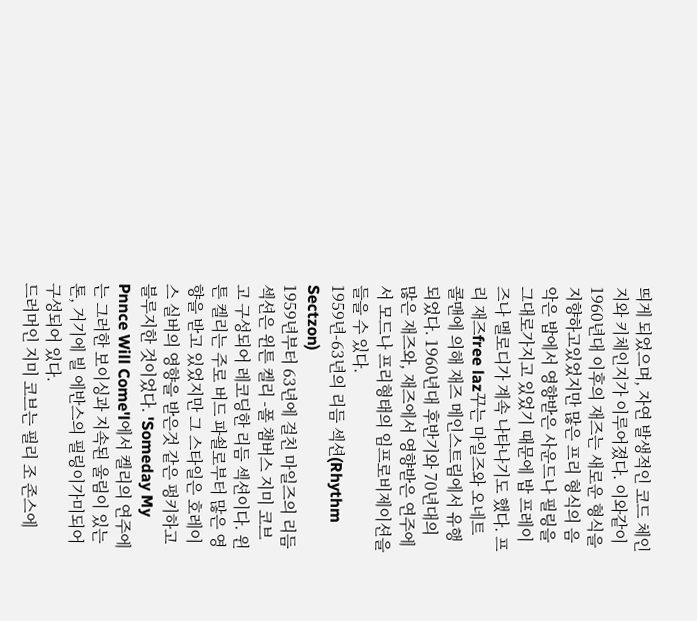띄게 되었으며, 자연 발생적인 코드 체인지와 키체인지가 이루어졌다. 이와같이 1960년대 이후의 재즈는 새로운 형식을 지향하고있었지만 많은 프리 형식의 음악은 밥에서 영향받은 사운드나 필링을 그대로가지고 있었기 때문에 밥 프레이즈나 멜로디가 계속 나타나기도 했다. 프리 재즈free laz꾸는 마일즈와 오네트 콜맨에 의해 재즈 메인스트림에서 유행되었다. 1960년대 후반기와 70년대의 많은 재즈와, 재즈에서 영향받은 연주에서 모드나 프리형태의 임프로비제이션을 들을 수 있다.
1959년-63년의 리듬 섹션(Rhythm Sectzon)
1959년부터 63년에 걸친 마일즈의 리듬 섹션은 윈튼 켈리 -폴 챔버스 지미 코브고 구성되어 레코딩한 리듬 섹션이다. 윈튼 켈리는 주로 버드 파쇨로부터 많은 영향을 받고 있었지만 그 스타일은 호레이스 실버의 영향을 받은것 같은 펑키하고 블루지한 것이었다. 'Someday My Pnnce Will Come'l에서 켈리의 연주에는 그러한 보이싱과 지속된 울림이 있는 톤, 거기에 빌 에반스의 필링이가미되어 구성되어 있다.
드러머인 지미 코브는 필리 조 존스에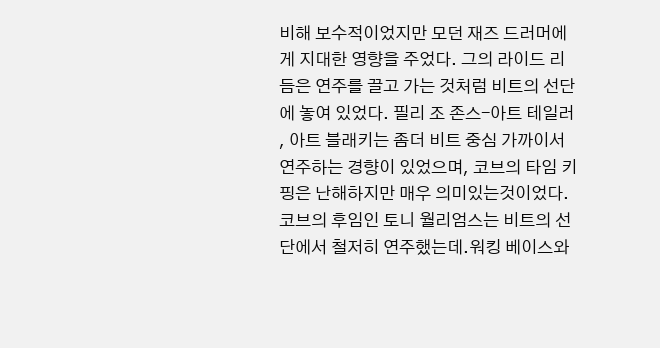비해 보수적이었지만 모던 재즈 드러머에게 지대한 영향을 주었다. 그의 라이드 리듬은 연주를 끌고 가는 것처럼 비트의 선단에 놓여 있었다. 필리 조 존스-아트 테일러 , 아트 블래키는 좀더 비트 중심 가까이서 연주하는 경향이 있었으며, 코브의 타임 키핑은 난해하지만 매우 의미있는것이었다. 코브의 후임인 토니 월리엄스는 비트의 선단에서 철저히 연주했는데.워킹 베이스와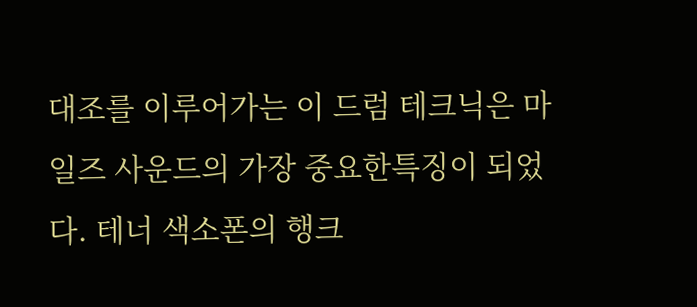대조를 이루어가는 이 드럼 테크닉은 마일즈 사운드의 가장 중요한특징이 되었다. 테너 색소폰의 행크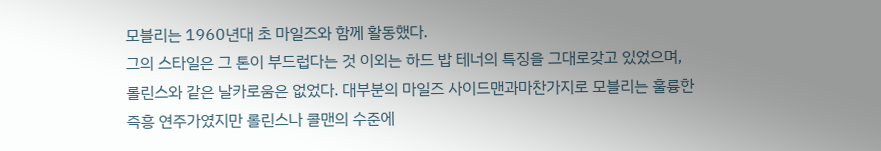모블리는 1960년대 초 마일즈와 함께 활동했다.
그의 스타일은 그 톤이 부드럽다는 것 이외는 하드 밥 테너의 특징을 그대로갖고 있었으며, 롤린스와 같은 날카로움은 없었다. 대부분의 마일즈 사이드맨과마찬가지로 모블리는 훌륭한 즉흥 연주가였지만 롤린스나 콜맨의 수준에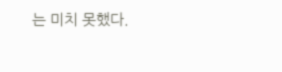는 미치 못했다.